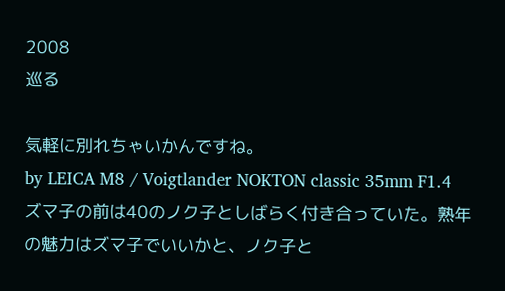2008
巡る

気軽に別れちゃいかんですね。
by LEICA M8 / Voigtlander NOKTON classic 35mm F1.4
ズマ子の前は40のノク子としばらく付き合っていた。熟年の魅力はズマ子でいいかと、ノク子と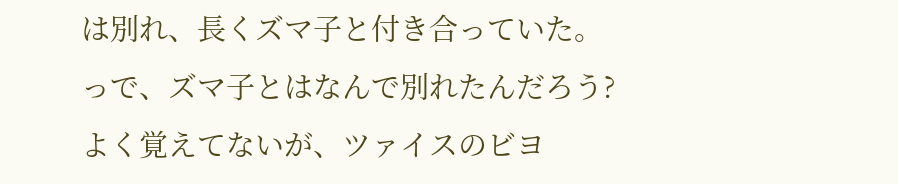は別れ、長くズマ子と付き合っていた。
っで、ズマ子とはなんで別れたんだろう?
よく覚えてないが、ツァイスのビヨ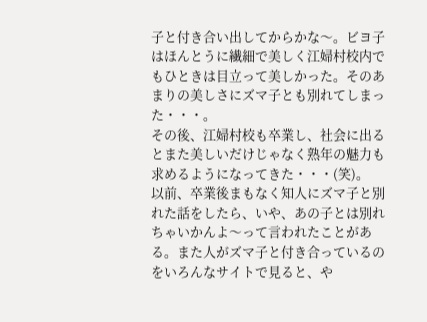子と付き合い出してからかな〜。ビヨ子はほんとうに繊細で美しく江婦村校内でもひときは目立って美しかった。そのあまりの美しさにズマ子とも別れてしまった・・・。
その後、江婦村校も卒業し、社会に出るとまた美しいだけじゃなく熟年の魅力も求めるようになってきた・・・(笑)。
以前、卒業後まもなく知人にズマ子と別れた話をしたら、いや、あの子とは別れちゃいかんよ〜って言われたことがある。また人がズマ子と付き合っているのをいろんなサイトで見ると、や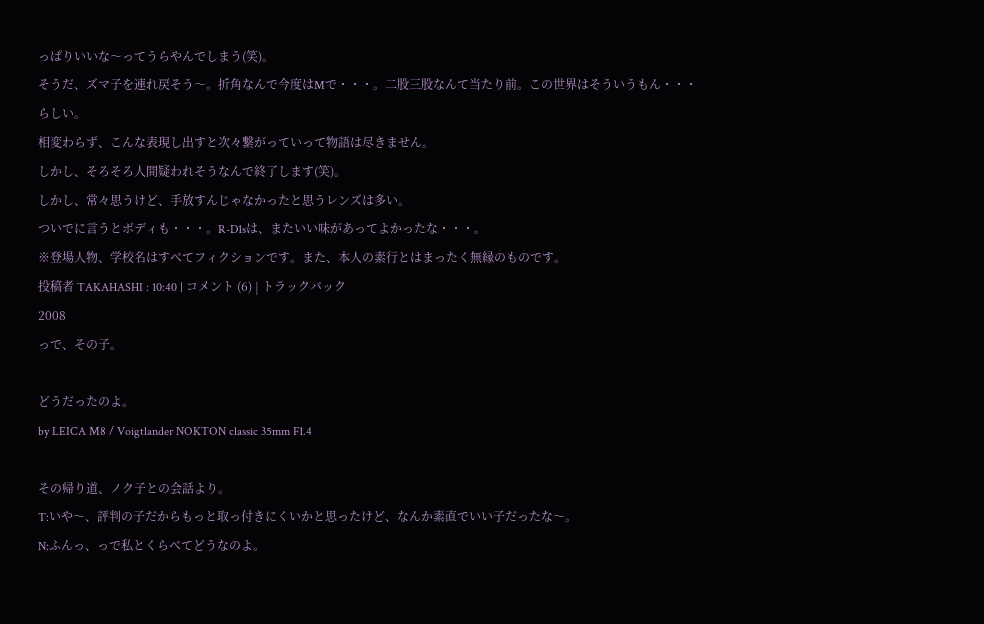っぱりいいな〜ってうらやんでしまう(笑)。
そうだ、ズマ子を連れ戻そう〜。折角なんで今度はMで・・・。二股三股なんて当たり前。この世界はそういうもん・・・らしい。
相変わらず、こんな表現し出すと次々繋がっていって物語は尽きません。
しかし、そろそろ人間疑われそうなんで終了します(笑)。
しかし、常々思うけど、手放すんじゃなかったと思うレンズは多い。
ついでに言うとボディも・・・。R-D1sは、またいい味があってよかったな・・・。
※登場人物、学校名はすべてフィクションです。また、本人の素行とはまったく無縁のものです。
投稿者 TAKAHASHI : 10:40 | コメント (6) | トラックバック
2008
っで、その子。

どうだったのよ。
by LEICA M8 / Voigtlander NOKTON classic 35mm F1.4

その帰り道、ノク子との会話より。
T:いや〜、評判の子だからもっと取っ付きにくいかと思ったけど、なんか素直でいい子だったな〜。
N:ふんっ、っで私とくらべてどうなのよ。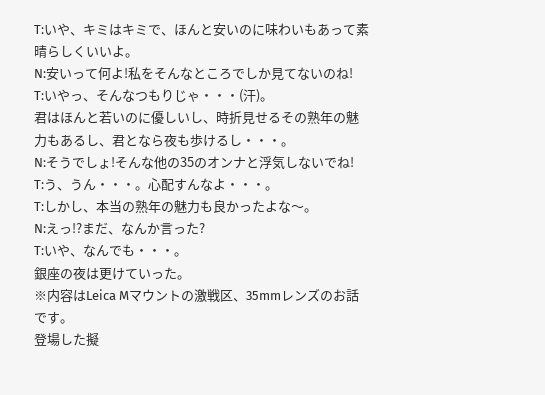T:いや、キミはキミで、ほんと安いのに味わいもあって素晴らしくいいよ。
N:安いって何よ!私をそんなところでしか見てないのね!
T:いやっ、そんなつもりじゃ・・・(汗)。
君はほんと若いのに優しいし、時折見せるその熟年の魅力もあるし、君となら夜も歩けるし・・・。
N:そうでしょ!そんな他の35のオンナと浮気しないでね!
T:う、うん・・・。心配すんなよ・・・。
T:しかし、本当の熟年の魅力も良かったよな〜。
N:えっ!?まだ、なんか言った?
T:いや、なんでも・・・。
銀座の夜は更けていった。
※内容はLeica Mマウントの激戦区、35mmレンズのお話です。
登場した擬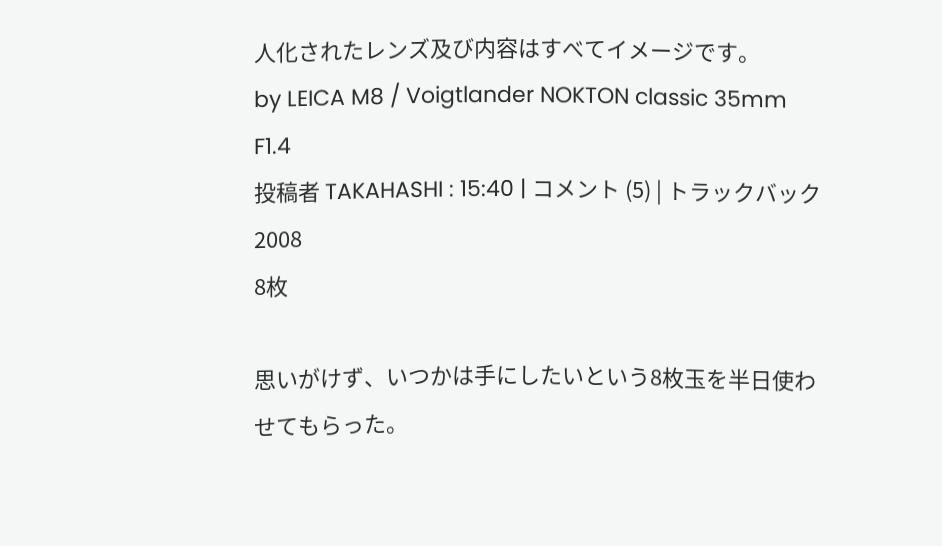人化されたレンズ及び内容はすべてイメージです。
by LEICA M8 / Voigtlander NOKTON classic 35mm F1.4
投稿者 TAKAHASHI : 15:40 | コメント (5) | トラックバック
2008
8枚

思いがけず、いつかは手にしたいという8枚玉を半日使わせてもらった。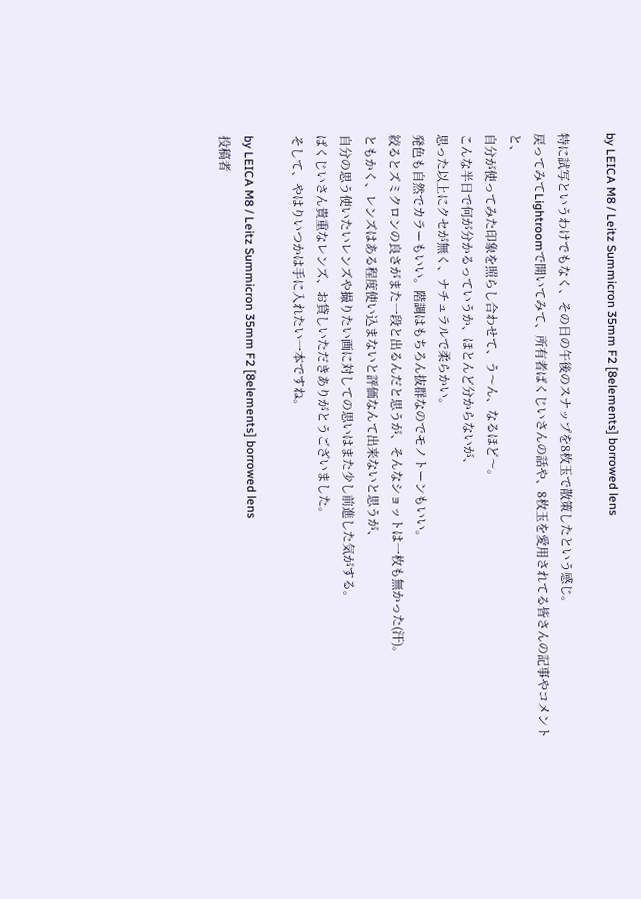by LEICA M8 / Leitz Summicron 35mm F2 [8elements] borrowed lens

特に試写というわけでもなく、その日の午後のスナップを8枚玉で散策したという感じ。
戻ってみてLightroomで開いてみて、所有者ばくじいさんの話や、8枚玉を愛用されてる皆さんの記事やコメントと、
自分が使ってみた印象を照らし合わせて、う〜ん、なるほど〜。
こんな半日で何が分かるっていうか、ほとんど分からないが、
思った以上にクセが無く、ナチュラルで柔らかい。
発色も自然でカラーもいい。階調はもちろん抜群なのでモノトーンもいい。
絞るとズミクロンの良さがまた一段と出るんだと思うが、そんなショットは一枚も無かった(汗)。
ともかく、レンズはある程度使い込まないと評価なんて出来ないと思うが、
自分の思う使いたいレンズや撮りたい画に対しての思いはまた少し前進した気がする。
ばくじいさん貴重なレンズ、お貸しいただきありがとうございました。
そして、やはりいつかは手に入れたい一本ですね。

by LEICA M8 / Leitz Summicron 35mm F2 [8elements] borrowed lens
投稿者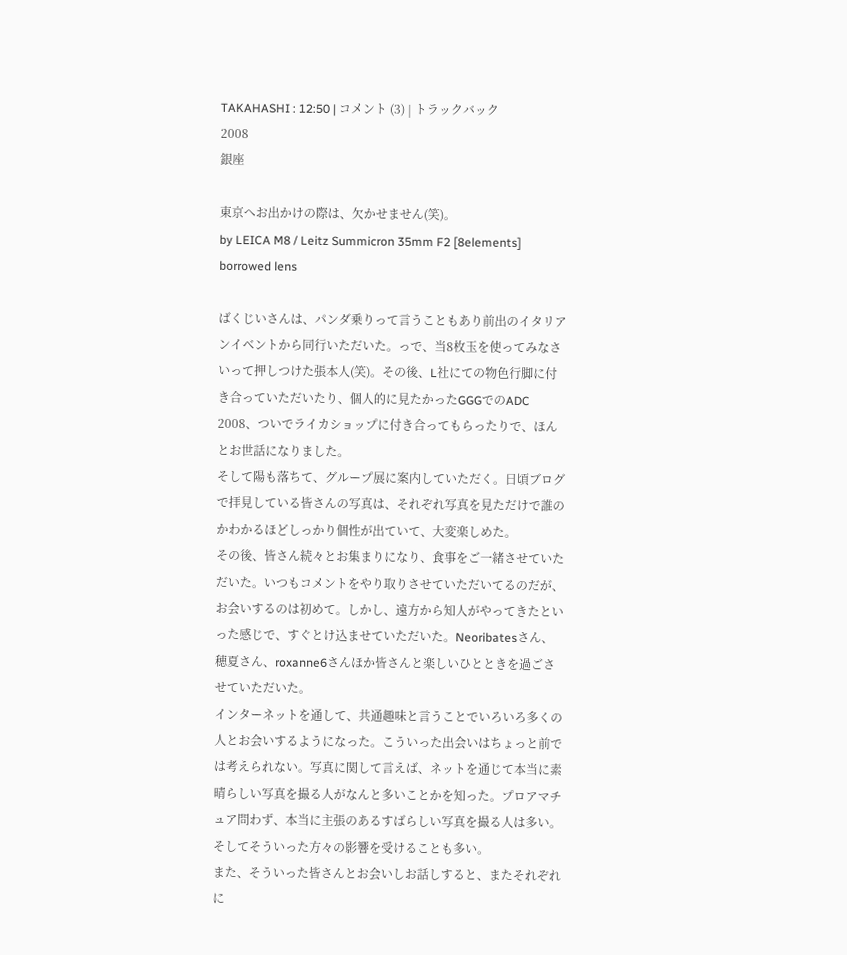TAKAHASHI : 12:50 | コメント (3) | トラックバック
2008
銀座

東京へお出かけの際は、欠かせません(笑)。
by LEICA M8 / Leitz Summicron 35mm F2 [8elements] borrowed lens

ばくじいさんは、パンダ乗りって言うこともあり前出のイタリアンイベントから同行いただいた。っで、当8枚玉を使ってみなさいって押しつけた張本人(笑)。その後、L社にての物色行脚に付き合っていただいたり、個人的に見たかったGGGでのADC 2008、ついでライカショップに付き合ってもらったりで、ほんとお世話になりました。
そして陽も落ちて、グループ展に案内していただく。日頃ブログで拝見している皆さんの写真は、それぞれ写真を見ただけで誰のかわかるほどしっかり個性が出ていて、大変楽しめた。
その後、皆さん続々とお集まりになり、食事をご一緒させていただいた。いつもコメントをやり取りさせていただいてるのだが、お会いするのは初めて。しかし、遠方から知人がやってきたといった感じで、すぐとけ込ませていただいた。Neoribatesさん、穂夏さん、roxanne6さんほか皆さんと楽しいひとときを過ごさせていただいた。
インターネットを通して、共通趣味と言うことでいろいろ多くの人とお会いするようになった。こういった出会いはちょっと前では考えられない。写真に関して言えば、ネットを通じて本当に素晴らしい写真を撮る人がなんと多いことかを知った。プロアマチュア問わず、本当に主張のあるすばらしい写真を撮る人は多い。そしてそういった方々の影響を受けることも多い。
また、そういった皆さんとお会いしお話しすると、またそれぞれに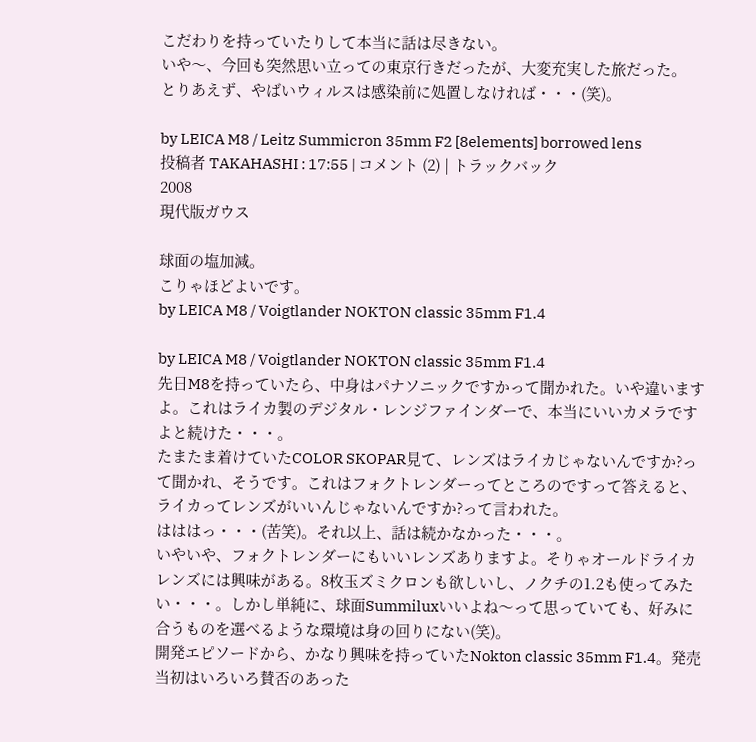こだわりを持っていたりして本当に話は尽きない。
いや〜、今回も突然思い立っての東京行きだったが、大変充実した旅だった。
とりあえず、やばいウィルスは感染前に処置しなければ・・・(笑)。

by LEICA M8 / Leitz Summicron 35mm F2 [8elements] borrowed lens
投稿者 TAKAHASHI : 17:55 | コメント (2) | トラックバック
2008
現代版ガウス

球面の塩加減。
こりゃほどよいです。
by LEICA M8 / Voigtlander NOKTON classic 35mm F1.4

by LEICA M8 / Voigtlander NOKTON classic 35mm F1.4
先日M8を持っていたら、中身はパナソニックですかって聞かれた。いや違いますよ。これはライカ製のデジタル・レンジファインダーで、本当にいいカメラですよと続けた・・・。
たまたま着けていたCOLOR SKOPAR見て、レンズはライカじゃないんですか?って聞かれ、そうです。これはフォクトレンダーってところのですって答えると、ライカってレンズがいいんじゃないんですか?って言われた。
はははっ・・・(苦笑)。それ以上、話は続かなかった・・・。
いやいや、フォクトレンダーにもいいレンズありますよ。そりゃオールドライカレンズには興味がある。8枚玉ズミクロンも欲しいし、ノクチの1.2も使ってみたい・・・。しかし単純に、球面Summiluxいいよね〜って思っていても、好みに合うものを選べるような環境は身の回りにない(笑)。
開発エピソードから、かなり興味を持っていたNokton classic 35mm F1.4。発売当初はいろいろ賛否のあった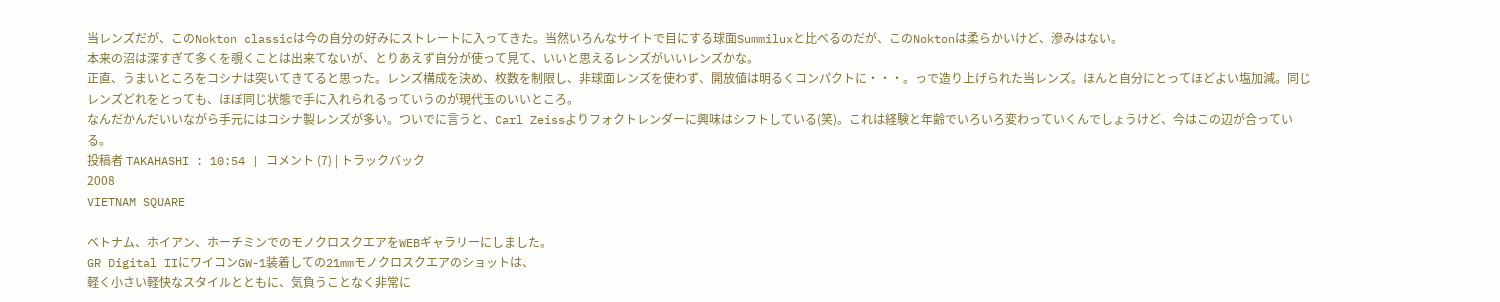当レンズだが、このNokton classicは今の自分の好みにストレートに入ってきた。当然いろんなサイトで目にする球面Summiluxと比べるのだが、このNoktonは柔らかいけど、滲みはない。
本来の沼は深すぎて多くを覗くことは出来てないが、とりあえず自分が使って見て、いいと思えるレンズがいいレンズかな。
正直、うまいところをコシナは突いてきてると思った。レンズ構成を決め、枚数を制限し、非球面レンズを使わず、開放値は明るくコンパクトに・・・。っで造り上げられた当レンズ。ほんと自分にとってほどよい塩加減。同じレンズどれをとっても、ほぼ同じ状態で手に入れられるっていうのが現代玉のいいところ。
なんだかんだいいながら手元にはコシナ製レンズが多い。ついでに言うと、Carl Zeissよりフォクトレンダーに興味はシフトしている(笑)。これは経験と年齢でいろいろ変わっていくんでしょうけど、今はこの辺が合っている。
投稿者 TAKAHASHI : 10:54 | コメント (7) | トラックバック
2008
VIETNAM SQUARE

ベトナム、ホイアン、ホーチミンでのモノクロスクエアをWEBギャラリーにしました。
GR Digital IIにワイコンGW-1装着しての21mmモノクロスクエアのショットは、
軽く小さい軽快なスタイルとともに、気負うことなく非常に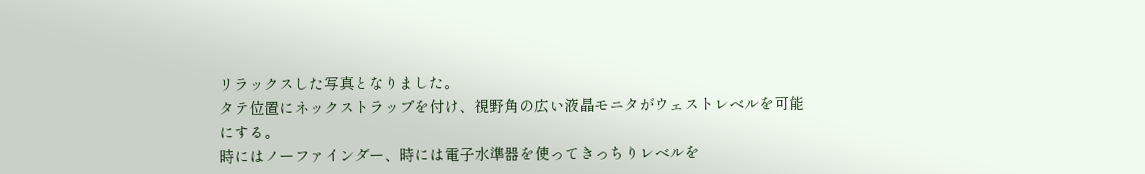リラックスした写真となりました。
タテ位置にネックストラップを付け、視野角の広い液晶モニタがウェストレベルを可能にする。
時にはノーファインダー、時には電子水準器を使ってきっちりレベルを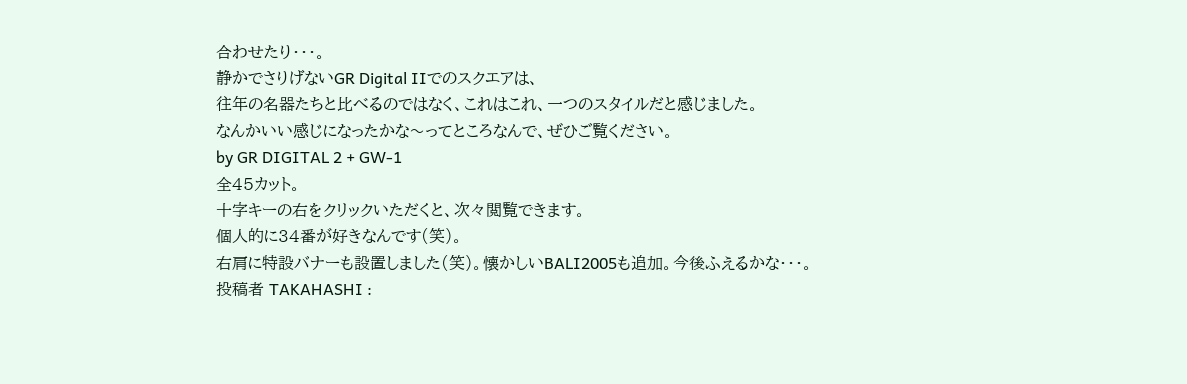合わせたり・・・。
静かでさりげないGR Digital IIでのスクエアは、
往年の名器たちと比べるのではなく、これはこれ、一つのスタイルだと感じました。
なんかいい感じになったかな〜ってところなんで、ぜひご覧ください。
by GR DIGITAL 2 + GW-1
全45カット。
十字キーの右をクリックいただくと、次々閲覧できます。
個人的に34番が好きなんです(笑)。
右肩に特設バナーも設置しました(笑)。懐かしいBALI2005も追加。今後ふえるかな・・・。
投稿者 TAKAHASHI :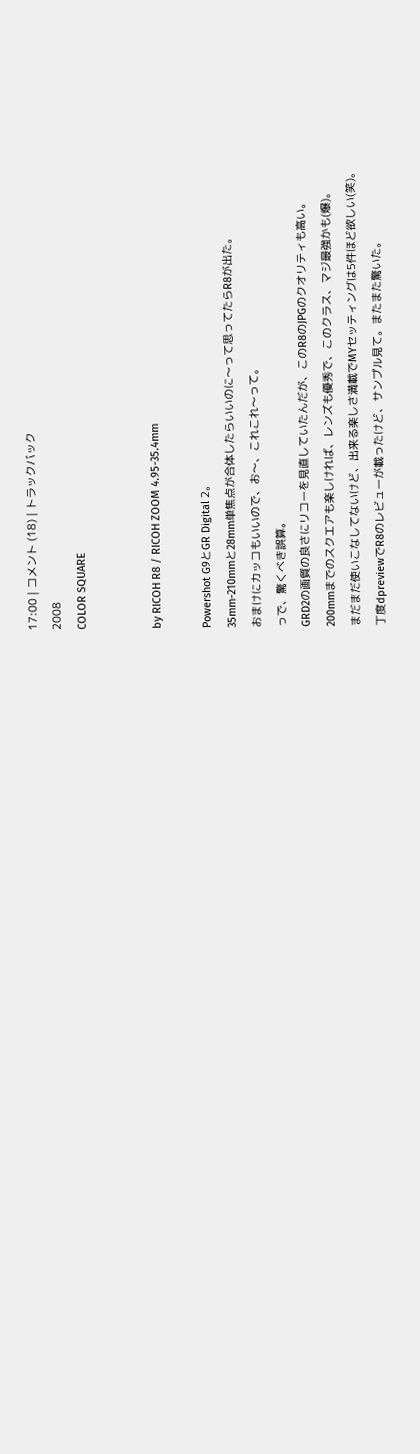17:00 | コメント (18) | トラックバック
2008
COLOR SQUARE


by RICOH R8 / RICOH ZOOM 4.95-35.4mm

Powershot G9とGR Digital 2。
35mm-210mmと28mm単焦点が合体したらいいのに〜って思ってたらR8が出た。
おまけにカッコもいいので、お〜、これこれ〜って。
っで、驚くべき誤算。
GRD2の画質の良さにリコーを見直していたんだが、このR8のJPGのクオリティも高い。
200mmまでのスクエアも楽しければ、レンズも優秀で、このクラス、マジ最強かも(爆)。
まだまだ使いこなしてないけど、出来る楽しさ満載でMYセッティングは5件ほど欲しい(笑)。
丁度dpreviewでR8のレビューが載ったけど、サンプル見て。またまた驚いた。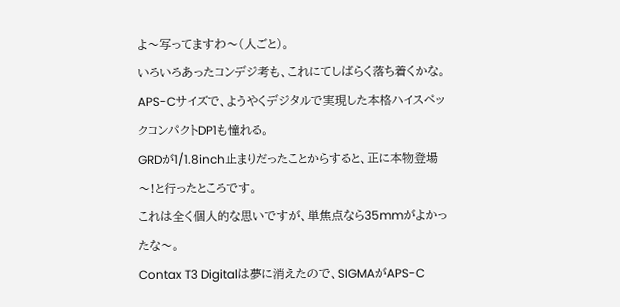よ〜写ってますわ〜(人ごと)。
いろいろあったコンデジ考も、これにてしばらく落ち着くかな。
APS-Cサイズで、ようやくデジタルで実現した本格ハイスペックコンパクトDP1も憧れる。
GRDが1/1.8inch止まりだったことからすると、正に本物登場〜!と行ったところです。
これは全く個人的な思いですが、単焦点なら35mmがよかったな〜。
Contax T3 Digitalは夢に消えたので、SIGMAがAPS-C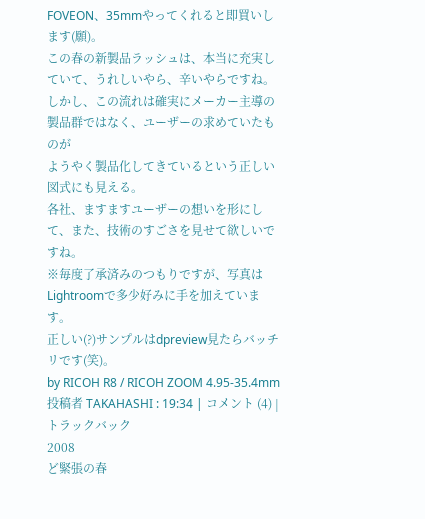FOVEON、35mmやってくれると即買いします(願)。
この春の新製品ラッシュは、本当に充実していて、うれしいやら、辛いやらですね。
しかし、この流れは確実にメーカー主導の製品群ではなく、ユーザーの求めていたものが
ようやく製品化してきているという正しい図式にも見える。
各社、ますますユーザーの想いを形にして、また、技術のすごさを見せて欲しいですね。
※毎度了承済みのつもりですが、写真はLightroomで多少好みに手を加えています。
正しい(?)サンプルはdpreview見たらバッチリです(笑)。
by RICOH R8 / RICOH ZOOM 4.95-35.4mm
投稿者 TAKAHASHI : 19:34 | コメント (4) | トラックバック
2008
ど緊張の春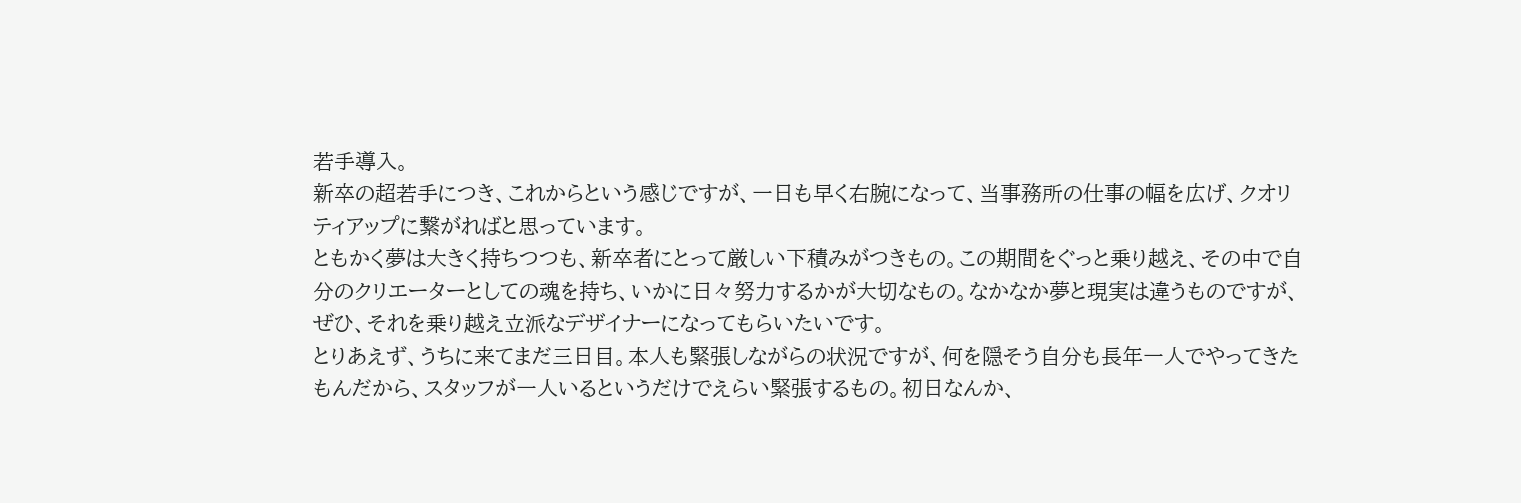若手導入。
新卒の超若手につき、これからという感じですが、一日も早く右腕になって、当事務所の仕事の幅を広げ、クオリティアップに繋がればと思っています。
ともかく夢は大きく持ちつつも、新卒者にとって厳しい下積みがつきもの。この期間をぐっと乗り越え、その中で自分のクリエーターとしての魂を持ち、いかに日々努力するかが大切なもの。なかなか夢と現実は違うものですが、ぜひ、それを乗り越え立派なデザイナーになってもらいたいです。
とりあえず、うちに来てまだ三日目。本人も緊張しながらの状況ですが、何を隠そう自分も長年一人でやってきたもんだから、スタッフが一人いるというだけでえらい緊張するもの。初日なんか、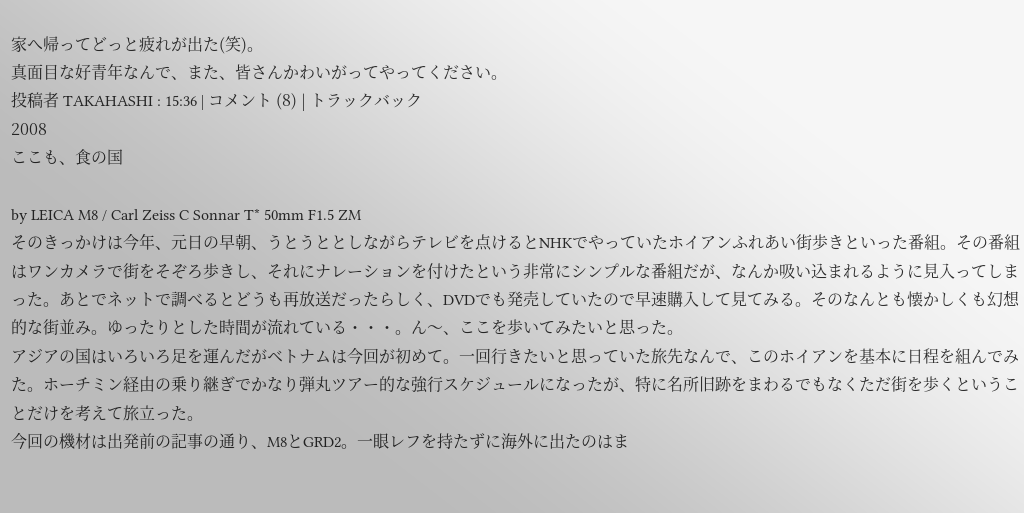家へ帰ってどっと疲れが出た(笑)。
真面目な好青年なんで、また、皆さんかわいがってやってください。
投稿者 TAKAHASHI : 15:36 | コメント (8) | トラックバック
2008
ここも、食の国

by LEICA M8 / Carl Zeiss C Sonnar T* 50mm F1.5 ZM
そのきっかけは今年、元日の早朝、うとうととしながらテレビを点けるとNHKでやっていたホイアンふれあい街歩きといった番組。その番組はワンカメラで街をそぞろ歩きし、それにナレーションを付けたという非常にシンプルな番組だが、なんか吸い込まれるように見入ってしまった。あとでネットで調べるとどうも再放送だったらしく、DVDでも発売していたので早速購入して見てみる。そのなんとも懐かしくも幻想的な街並み。ゆったりとした時間が流れている・・・。ん〜、ここを歩いてみたいと思った。
アジアの国はいろいろ足を運んだがベトナムは今回が初めて。一回行きたいと思っていた旅先なんで、このホイアンを基本に日程を組んでみた。ホーチミン経由の乗り継ぎでかなり弾丸ツアー的な強行スケジュールになったが、特に名所旧跡をまわるでもなくただ街を歩くということだけを考えて旅立った。
今回の機材は出発前の記事の通り、M8とGRD2。一眼レフを持たずに海外に出たのはま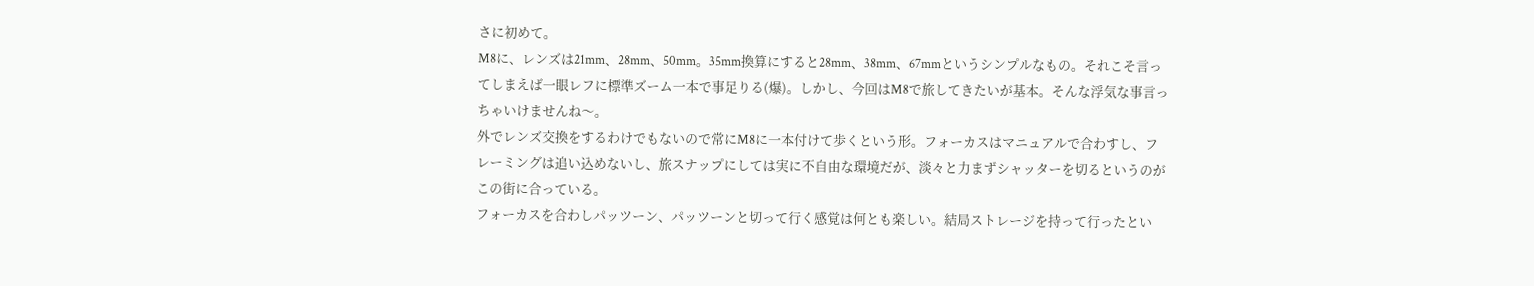さに初めて。
M8に、レンズは21mm、28mm、50mm。35mm換算にすると28mm、38mm、67mmというシンプルなもの。それこそ言ってしまえば一眼レフに標準ズーム一本で事足りる(爆)。しかし、今回はM8で旅してきたいが基本。そんな浮気な事言っちゃいけませんね〜。
外でレンズ交換をするわけでもないので常にM8に一本付けて歩くという形。フォーカスはマニュアルで合わすし、フレーミングは追い込めないし、旅スナップにしては実に不自由な環境だが、淡々と力まずシャッターを切るというのがこの街に合っている。
フォーカスを合わしパッツーン、パッツーンと切って行く感覚は何とも楽しい。結局ストレージを持って行ったとい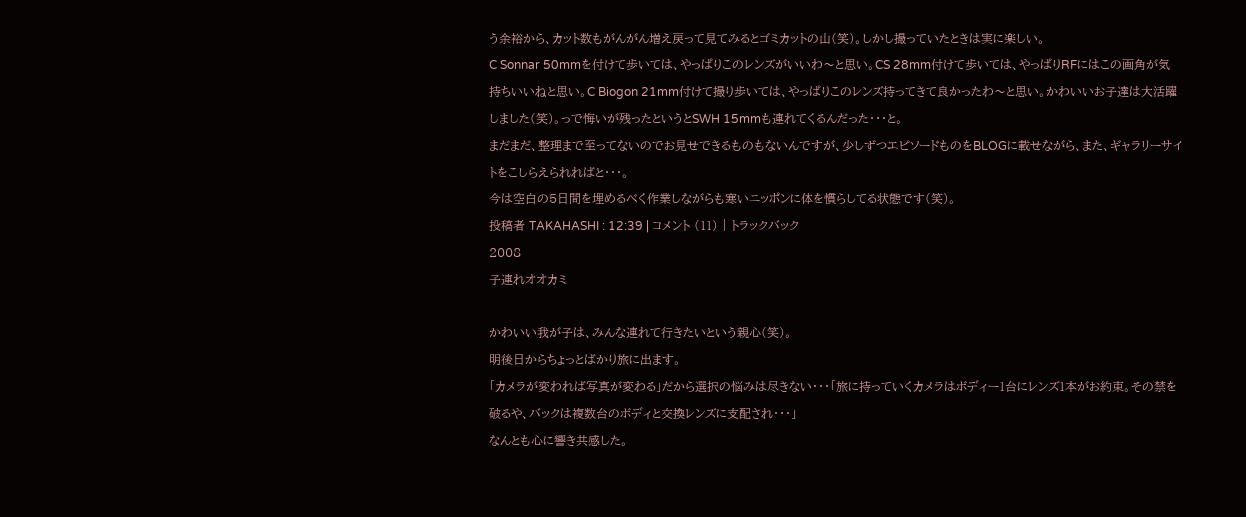う余裕から、カット数もがんがん増え戻って見てみるとゴミカットの山(笑)。しかし撮っていたときは実に楽しい。
C Sonnar 50mmを付けて歩いては、やっぱりこのレンズがいいわ〜と思い。CS 28mm付けて歩いては、やっぱりRFにはこの画角が気持ちいいねと思い。C Biogon 21mm付けて撮り歩いては、やっぱりこのレンズ持ってきて良かったわ〜と思い。かわいいお子達は大活躍しました(笑)。っで悔いが残ったというとSWH 15mmも連れてくるんだった・・・と。
まだまだ、整理まで至ってないのでお見せできるものもないんですが、少しずつエピソードものをBLOGに載せながら、また、ギャラリーサイトをこしらえられればと・・・。
今は空白の5日間を埋めるべく作業しながらも寒いニッポンに体を慣らしてる状態です(笑)。
投稿者 TAKAHASHI : 12:39 | コメント (11) | トラックバック
2008
子連れオオカミ

かわいい我が子は、みんな連れて行きたいという親心(笑)。
明後日からちょっとばかり旅に出ます。
「カメラが変われば写真が変わる」だから選択の悩みは尽きない・・・「旅に持っていくカメラはボディー1台にレンズ1本がお約束。その禁を破るや、バックは複数台のボディと交換レンズに支配され・・・」
なんとも心に響き共感した。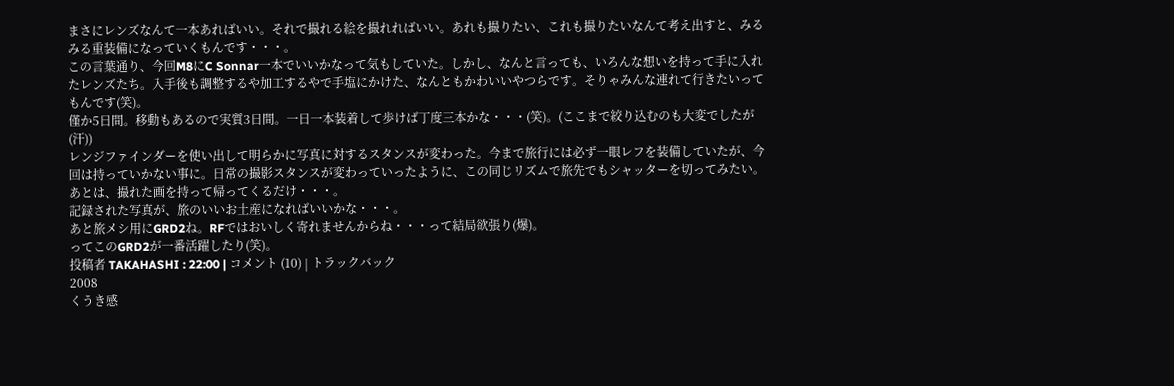まさにレンズなんて一本あればいい。それで撮れる絵を撮れればいい。あれも撮りたい、これも撮りたいなんて考え出すと、みるみる重装備になっていくもんです・・・。
この言葉通り、今回M8にC Sonnar一本でいいかなって気もしていた。しかし、なんと言っても、いろんな想いを持って手に入れたレンズたち。入手後も調整するや加工するやで手塩にかけた、なんともかわいいやつらです。そりゃみんな連れて行きたいってもんです(笑)。
僅か5日間。移動もあるので実質3日間。一日一本装着して歩けば丁度三本かな・・・(笑)。(ここまで絞り込むのも大変でしたが(汗))
レンジファインダーを使い出して明らかに写真に対するスタンスが変わった。今まで旅行には必ず一眼レフを装備していたが、今回は持っていかない事に。日常の撮影スタンスが変わっていったように、この同じリズムで旅先でもシャッターを切ってみたい。あとは、撮れた画を持って帰ってくるだけ・・・。
記録された写真が、旅のいいお土産になればいいかな・・・。
あと旅メシ用にGRD2ね。RFではおいしく寄れませんからね・・・って結局欲張り(爆)。
ってこのGRD2が一番活躍したり(笑)。
投稿者 TAKAHASHI : 22:00 | コメント (10) | トラックバック
2008
くうき感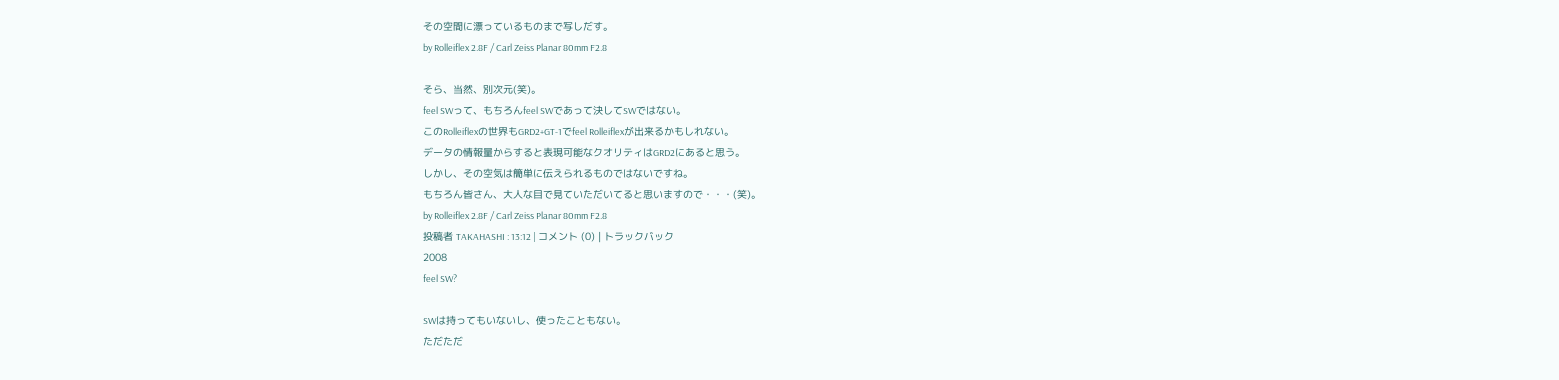その空間に漂っているものまで写しだす。
by Rolleiflex 2.8F / Carl Zeiss Planar 80mm F2.8

そら、当然、別次元(笑)。
feel SWって、もちろんfeel SWであって決してSWではない。
このRolleiflexの世界もGRD2+GT-1でfeel Rolleiflexが出来るかもしれない。
データの情報量からすると表現可能なクオリティはGRD2にあると思う。
しかし、その空気は簡単に伝えられるものではないですね。
もちろん皆さん、大人な目で見ていただいてると思いますので・・・(笑)。
by Rolleiflex 2.8F / Carl Zeiss Planar 80mm F2.8
投稿者 TAKAHASHI : 13:12 | コメント (0) | トラックバック
2008
feel SW?

SWは持ってもいないし、使ったこともない。
ただただ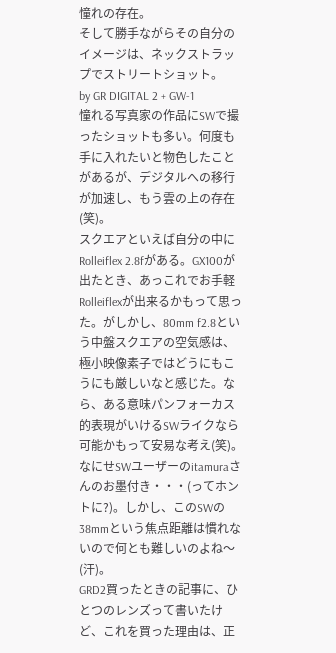憧れの存在。
そして勝手ながらその自分のイメージは、ネックストラップでストリートショット。
by GR DIGITAL 2 + GW-1
憧れる写真家の作品にSWで撮ったショットも多い。何度も手に入れたいと物色したことがあるが、デジタルへの移行が加速し、もう雲の上の存在(笑)。
スクエアといえば自分の中にRolleiflex 2.8fがある。GX100が出たとき、あっこれでお手軽Rolleiflexが出来るかもって思った。がしかし、80mm f2.8という中盤スクエアの空気感は、極小映像素子ではどうにもこうにも厳しいなと感じた。なら、ある意味パンフォーカス的表現がいけるSWライクなら可能かもって安易な考え(笑)。なにせSWユーザーのitamuraさんのお墨付き・・・(ってホントに?)。しかし、このSWの38mmという焦点距離は慣れないので何とも難しいのよね〜(汗)。
GRD2買ったときの記事に、ひとつのレンズって書いたけど、これを買った理由は、正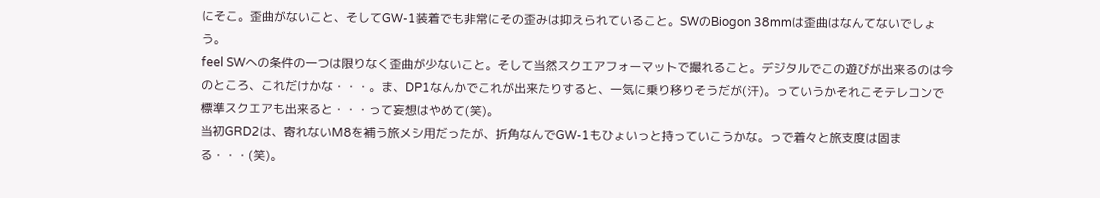にそこ。歪曲がないこと、そしてGW-1装着でも非常にその歪みは抑えられていること。SWのBiogon 38mmは歪曲はなんてないでしょう。
feel SWへの条件の一つは限りなく歪曲が少ないこと。そして当然スクエアフォーマットで撮れること。デジタルでこの遊びが出来るのは今のところ、これだけかな・・・。ま、DP1なんかでこれが出来たりすると、一気に乗り移りそうだが(汗)。っていうかそれこそテレコンで標準スクエアも出来ると・・・って妄想はやめて(笑)。
当初GRD2は、寄れないM8を補う旅メシ用だったが、折角なんでGW-1もひょいっと持っていこうかな。っで着々と旅支度は固まる・・・(笑)。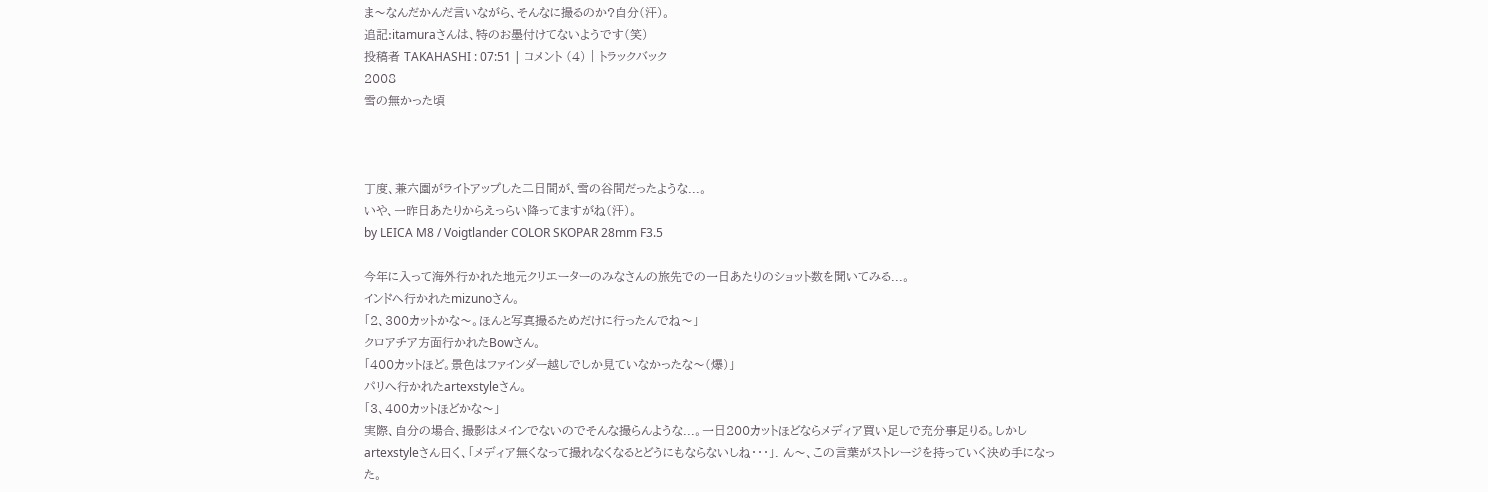ま〜なんだかんだ言いながら、そんなに撮るのか?自分(汗)。
追記:itamuraさんは、特のお墨付けてないようです(笑)
投稿者 TAKAHASHI : 07:51 | コメント (4) | トラックバック
2008
雪の無かった頃



丁度、兼六園がライトアップした二日間が、雪の谷間だったような...。
いや、一昨日あたりからえっらい降ってますがね(汗)。
by LEICA M8 / Voigtlander COLOR SKOPAR 28mm F3.5

今年に入って海外行かれた地元クリエーターのみなさんの旅先での一日あたりのショット数を聞いてみる...。
インドへ行かれたmizunoさん。
「2、300カットかな〜。ほんと写真撮るためだけに行ったんでね〜」
クロアチア方面行かれたBowさん。
「400カットほど。景色はファインダー越しでしか見ていなかったな〜(爆)」
パリへ行かれたartexstyleさん。
「3、400カットほどかな〜」
実際、自分の場合、撮影はメインでないのでそんな撮らんような...。一日200カットほどならメディア買い足しで充分事足りる。しかしartexstyleさん曰く、「メディア無くなって撮れなくなるとどうにもならないしね・・・」. ん〜、この言葉がストレージを持っていく決め手になった。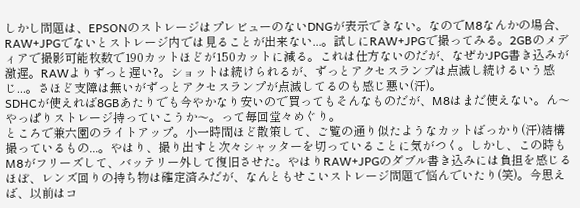しかし問題は、EPSONのストレージはプレビューのないDNGが表示できない。なのでM8なんかの場合、RAW+JPGでないとストレージ内では見ることが出来ない...。試しにRAW+JPGで撮ってみる。2GBのメディアで撮影可能枚数で190カットほどが150カットに減る。これは仕方ないのだが、なぜかJPG書き込みが激遅。RAWよりずっと遅い?。ショットは続けられるが、ずっとアクセスランプは点滅し続けるいう感じ...。さほど支障は無いがずっとアクセスランプが点滅してるのも感じ悪い(汗)。
SDHCが使えれば8GBあたりでも今やかなり安いので買ってもそんなものだが、M8はまだ使えない。ん〜やっぱりストレージ持っていこうか〜。って毎回堂々めぐり。
ところで兼六園のライトアップ。小一時間ほど散策して、ご覧の通り似たようなカットばっかり(汗)結構撮っているもの...。やはり、撮り出すと次々シャッターを切っていることに気がつく。しかし、この時もM8がフリーズして、バッテリー外して復旧させた。やはりRAW+JPGのダブル書き込みには負担を感じる
ほぼ、レンズ回りの持ち物は確定済みだが、なんともせこいストレージ問題で悩んでいたり(笑)。今思えば、以前はコ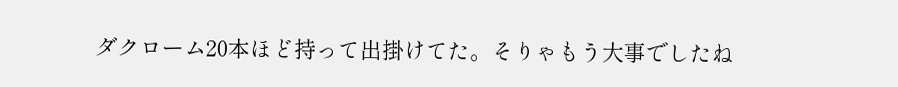ダクローム20本ほど持って出掛けてた。そりゃもう大事でしたね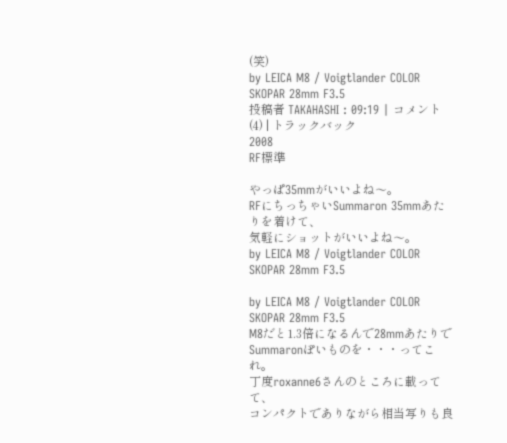(笑)
by LEICA M8 / Voigtlander COLOR SKOPAR 28mm F3.5
投稿者 TAKAHASHI : 09:19 | コメント (4) | トラックバック
2008
RF標準

やっぱ35mmがいいよね〜。
RFにちっちゃいSummaron 35mmあたりを着けて、
気軽にショットがいいよね〜。
by LEICA M8 / Voigtlander COLOR SKOPAR 28mm F3.5

by LEICA M8 / Voigtlander COLOR SKOPAR 28mm F3.5
M8だと1.3倍になるんで28mmあたりでSummaronぽいものを・・・ってこれ。
丁度roxanne6さんのところに載ってて、
コンパクトでありながら相当写りも良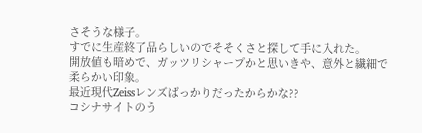さそうな様子。
すでに生産終了品らしいのでそそくさと探して手に入れた。
開放値も暗めで、ガッツリシャープかと思いきや、意外と繊細で柔らかい印象。
最近現代Zeissレンズばっかりだったからかな??
コシナサイトのう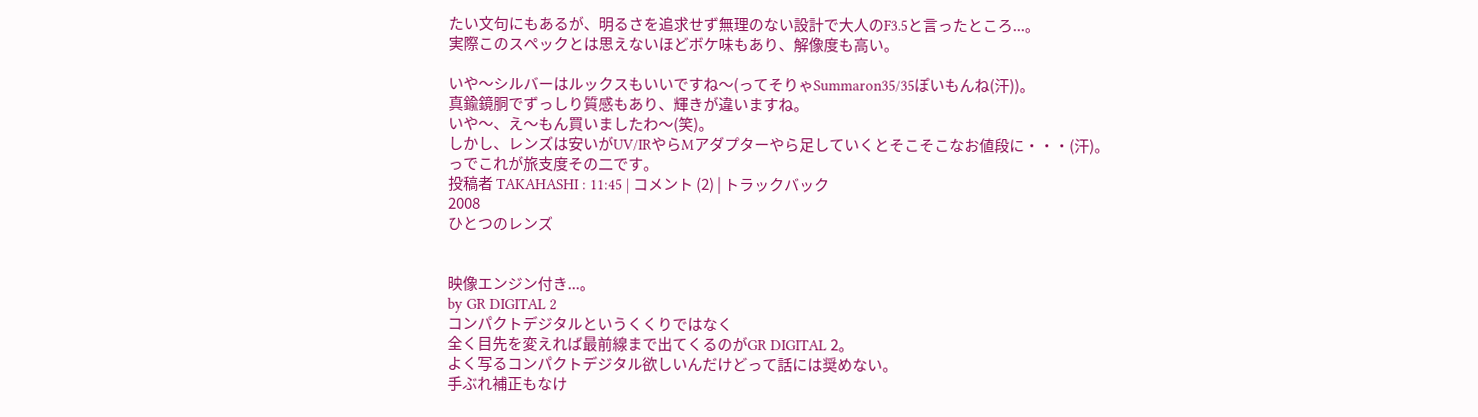たい文句にもあるが、明るさを追求せず無理のない設計で大人のF3.5と言ったところ...。
実際このスペックとは思えないほどボケ味もあり、解像度も高い。

いや〜シルバーはルックスもいいですね〜(ってそりゃSummaron35/35ぽいもんね(汗))。
真鍮鏡胴でずっしり質感もあり、輝きが違いますね。
いや〜、え〜もん買いましたわ〜(笑)。
しかし、レンズは安いがUV/IRやらMアダプターやら足していくとそこそこなお値段に・・・(汗)。
っでこれが旅支度その二です。
投稿者 TAKAHASHI : 11:45 | コメント (2) | トラックバック
2008
ひとつのレンズ


映像エンジン付き...。
by GR DIGITAL 2
コンパクトデジタルというくくりではなく
全く目先を変えれば最前線まで出てくるのがGR DIGITAL 2。
よく写るコンパクトデジタル欲しいんだけどって話には奨めない。
手ぶれ補正もなけ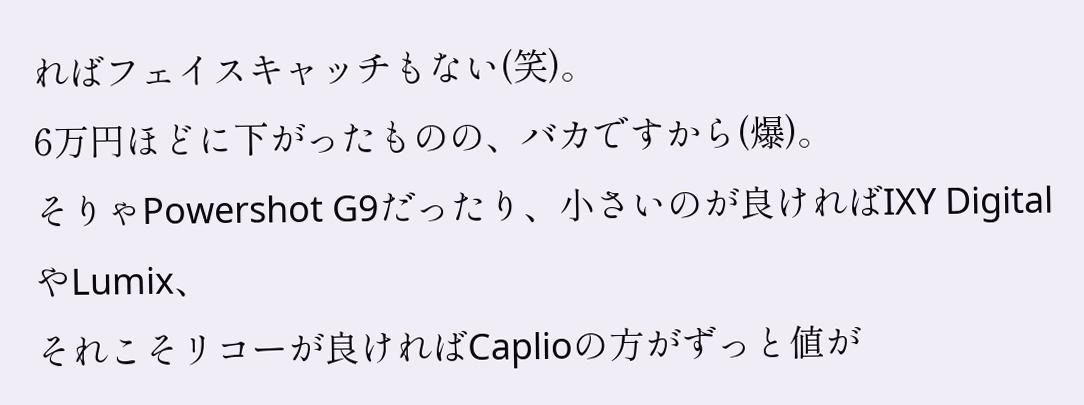ればフェイスキャッチもない(笑)。
6万円ほどに下がったものの、バカですから(爆)。
そりゃPowershot G9だったり、小さいのが良ければIXY DigitalやLumix、
それこそリコーが良ければCaplioの方がずっと値が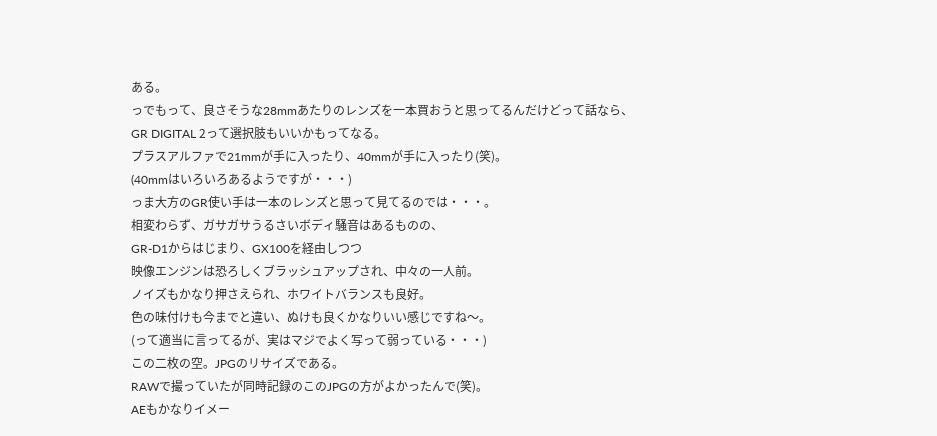ある。
っでもって、良さそうな28mmあたりのレンズを一本買おうと思ってるんだけどって話なら、
GR DIGITAL 2って選択肢もいいかもってなる。
プラスアルファで21mmが手に入ったり、40mmが手に入ったり(笑)。
(40mmはいろいろあるようですが・・・)
っま大方のGR使い手は一本のレンズと思って見てるのでは・・・。
相変わらず、ガサガサうるさいボディ騒音はあるものの、
GR-D1からはじまり、GX100を経由しつつ
映像エンジンは恐ろしくブラッシュアップされ、中々の一人前。
ノイズもかなり押さえられ、ホワイトバランスも良好。
色の味付けも今までと違い、ぬけも良くかなりいい感じですね〜。
(って適当に言ってるが、実はマジでよく写って弱っている・・・)
この二枚の空。JPGのリサイズである。
RAWで撮っていたが同時記録のこのJPGの方がよかったんで(笑)。
AEもかなりイメー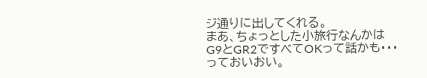ジ通りに出してくれる。
まあ、ちょっとした小旅行なんかはG9とGR2ですべてOKって話かも・・・っておいおい。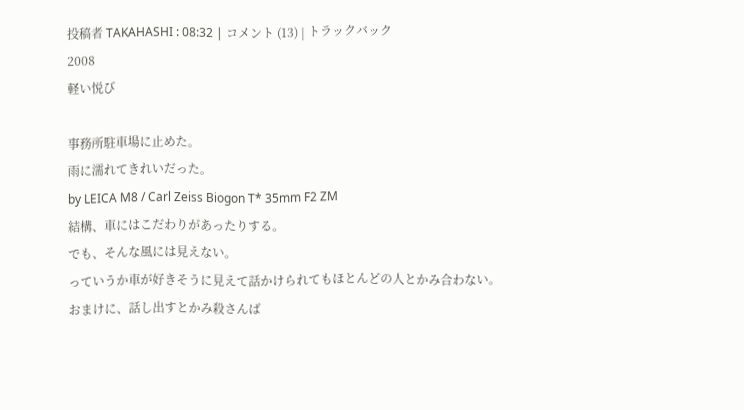投稿者 TAKAHASHI : 08:32 | コメント (13) | トラックバック
2008
軽い悦び

事務所駐車場に止めた。
雨に濡れてきれいだった。
by LEICA M8 / Carl Zeiss Biogon T* 35mm F2 ZM
結構、車にはこだわりがあったりする。
でも、そんな風には見えない。
っていうか車が好きそうに見えて話かけられてもほとんどの人とかみ合わない。
おまけに、話し出すとかみ殺さんば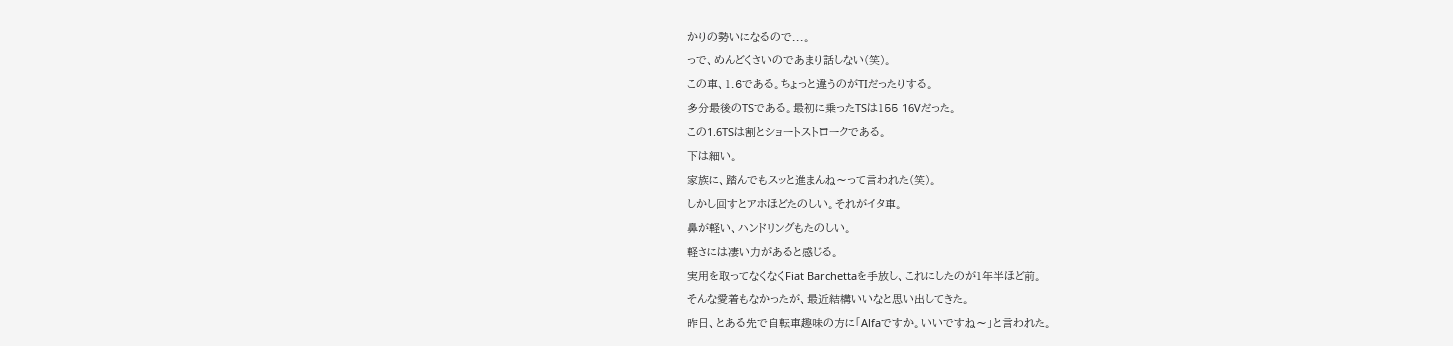かりの勢いになるので...。
っで、めんどくさいのであまり話しない(笑)。
この車、1.6である。ちょっと違うのがTIだったりする。
多分最後のTSである。最初に乗ったTSは155 16Vだった。
この1.6TSは割とショートストロークである。
下は細い。
家族に、踏んでもスッと進まんね〜って言われた(笑)。
しかし回すとアホほどたのしい。それがイタ車。
鼻が軽い、ハンドリングもたのしい。
軽さには凄い力があると感じる。
実用を取ってなくなくFiat Barchettaを手放し、これにしたのが1年半ほど前。
そんな愛着もなかったが、最近結構いいなと思い出してきた。
昨日、とある先で自転車趣味の方に「Alfaですか。いいですね〜」と言われた。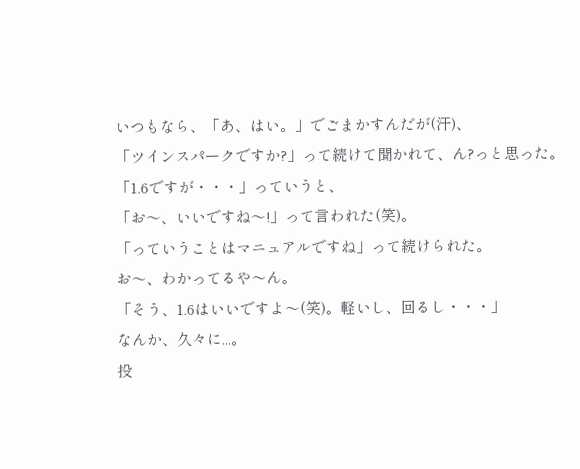いつもなら、「あ、はい。」でごまかすんだが(汗)、
「ツインスパークですか?」って続けて聞かれて、ん?っと思った。
「1.6ですが・・・」っていうと、
「お〜、いいですね〜!」って言われた(笑)。
「っていうことはマニュアルですね」って続けられた。
お〜、わかってるや〜ん。
「そう、1.6はいいですよ〜(笑)。軽いし、回るし・・・」
なんか、久々に...。
投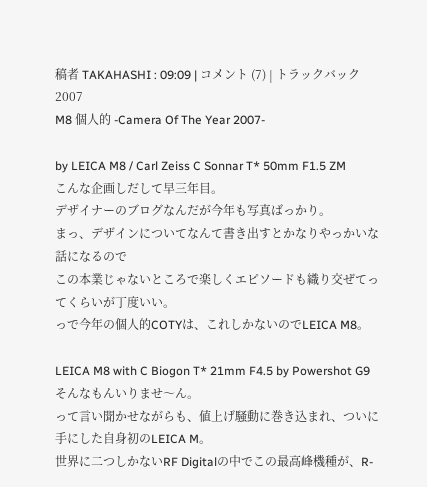稿者 TAKAHASHI : 09:09 | コメント (7) | トラックバック
2007
M8 個人的 -Camera Of The Year 2007-

by LEICA M8 / Carl Zeiss C Sonnar T* 50mm F1.5 ZM
こんな企画しだして早三年目。
デザイナーのブログなんだが今年も写真ばっかり。
まっ、デザインについてなんて書き出すとかなりやっかいな話になるので
この本業じゃないところで楽しくエピソードも織り交ぜてってくらいが丁度いい。
っで今年の個人的COTYは、これしかないのでLEICA M8。

LEICA M8 with C Biogon T* 21mm F4.5 by Powershot G9
そんなもんいりませ〜ん。
って言い聞かせながらも、値上げ騒動に巻き込まれ、ついに手にした自身初のLEICA M。
世界に二つしかないRF Digitalの中でこの最高峰機種が、R-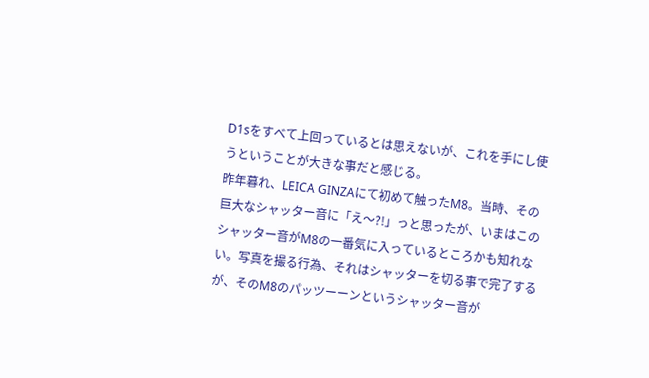D1sをすべて上回っているとは思えないが、これを手にし使うということが大きな事だと感じる。
昨年暮れ、LEICA GINZAにて初めて触ったM8。当時、その巨大なシャッター音に「え〜?!」っと思ったが、いまはこのシャッター音がM8の一番気に入っているところかも知れない。写真を撮る行為、それはシャッターを切る事で完了するが、そのM8のパッツーーンというシャッター音が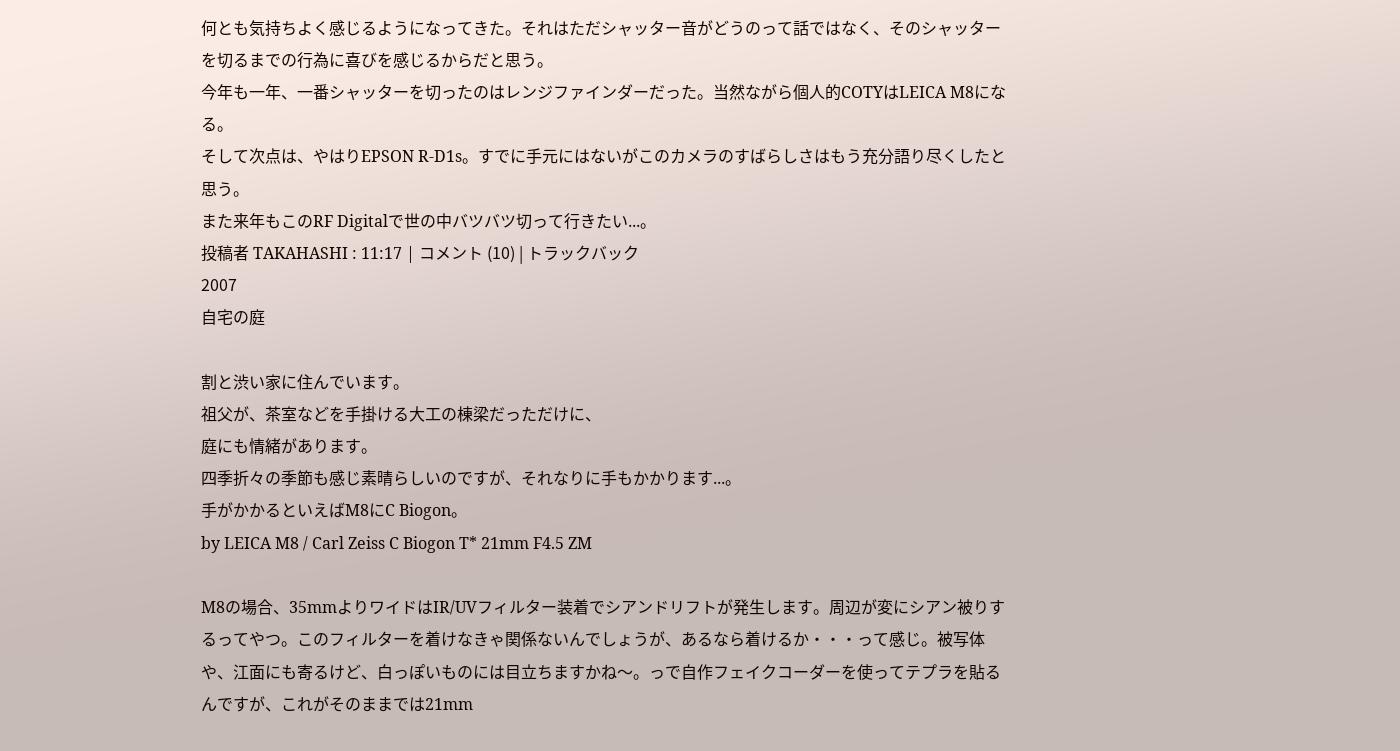何とも気持ちよく感じるようになってきた。それはただシャッター音がどうのって話ではなく、そのシャッターを切るまでの行為に喜びを感じるからだと思う。
今年も一年、一番シャッターを切ったのはレンジファインダーだった。当然ながら個人的COTYはLEICA M8になる。
そして次点は、やはりEPSON R-D1s。すでに手元にはないがこのカメラのすばらしさはもう充分語り尽くしたと思う。
また来年もこのRF Digitalで世の中バツバツ切って行きたい...。
投稿者 TAKAHASHI : 11:17 | コメント (10) | トラックバック
2007
自宅の庭

割と渋い家に住んでいます。
祖父が、茶室などを手掛ける大工の棟梁だっただけに、
庭にも情緒があります。
四季折々の季節も感じ素晴らしいのですが、それなりに手もかかります...。
手がかかるといえばM8にC Biogon。
by LEICA M8 / Carl Zeiss C Biogon T* 21mm F4.5 ZM

M8の場合、35mmよりワイドはIR/UVフィルター装着でシアンドリフトが発生します。周辺が変にシアン被りするってやつ。このフィルターを着けなきゃ関係ないんでしょうが、あるなら着けるか・・・って感じ。被写体や、江面にも寄るけど、白っぽいものには目立ちますかね〜。っで自作フェイクコーダーを使ってテプラを貼るんですが、これがそのままでは21mm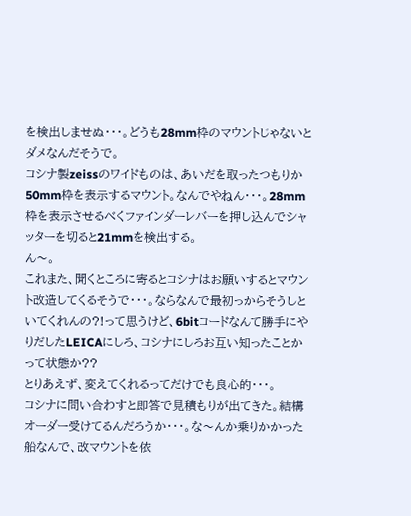を検出しませぬ・・・。どうも28mm枠のマウントじゃないとダメなんだそうで。
コシナ製zeissのワイドものは、あいだを取ったつもりか50mm枠を表示するマウント。なんでやねん・・・。28mm枠を表示させるべくファインダーレバーを押し込んでシャッターを切ると21mmを検出する。
ん〜。
これまた、聞くところに寄るとコシナはお願いするとマウント改造してくるそうで・・・。ならなんで最初っからそうしといてくれんの?!って思うけど、6bitコードなんて勝手にやりだしたLEICAにしろ、コシナにしろお互い知ったことかって状態か??
とりあえず、変えてくれるってだけでも良心的・・・。
コシナに問い合わすと即答で見積もりが出てきた。結構オーダー受けてるんだろうか・・・。な〜んか乗りかかった船なんで、改マウントを依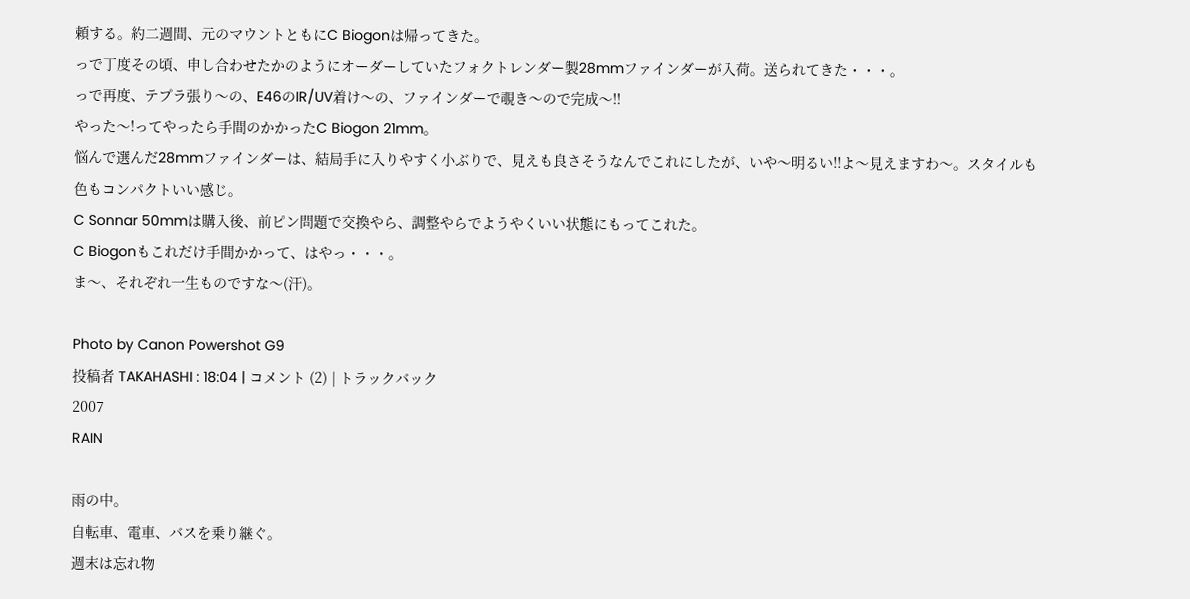頼する。約二週間、元のマウントともにC Biogonは帰ってきた。
っで丁度その頃、申し合わせたかのようにオーダーしていたフォクトレンダー製28mmファインダーが入荷。送られてきた・・・。
っで再度、テプラ張り〜の、E46のIR/UV着け〜の、ファインダーで覗き〜ので完成〜!!
やった〜!ってやったら手間のかかったC Biogon 21mm。
悩んで選んだ28mmファインダーは、結局手に入りやすく小ぶりで、見えも良さそうなんでこれにしたが、いや〜明るい!!よ〜見えますわ〜。スタイルも色もコンパクトいい感じ。
C Sonnar 50mmは購入後、前ピン問題で交換やら、調整やらでようやくいい状態にもってこれた。
C Biogonもこれだけ手間かかって、はやっ・・・。
ま〜、それぞれ一生ものですな〜(汗)。

Photo by Canon Powershot G9
投稿者 TAKAHASHI : 18:04 | コメント (2) | トラックバック
2007
RAIN

雨の中。
自転車、電車、バスを乗り継ぐ。
週末は忘れ物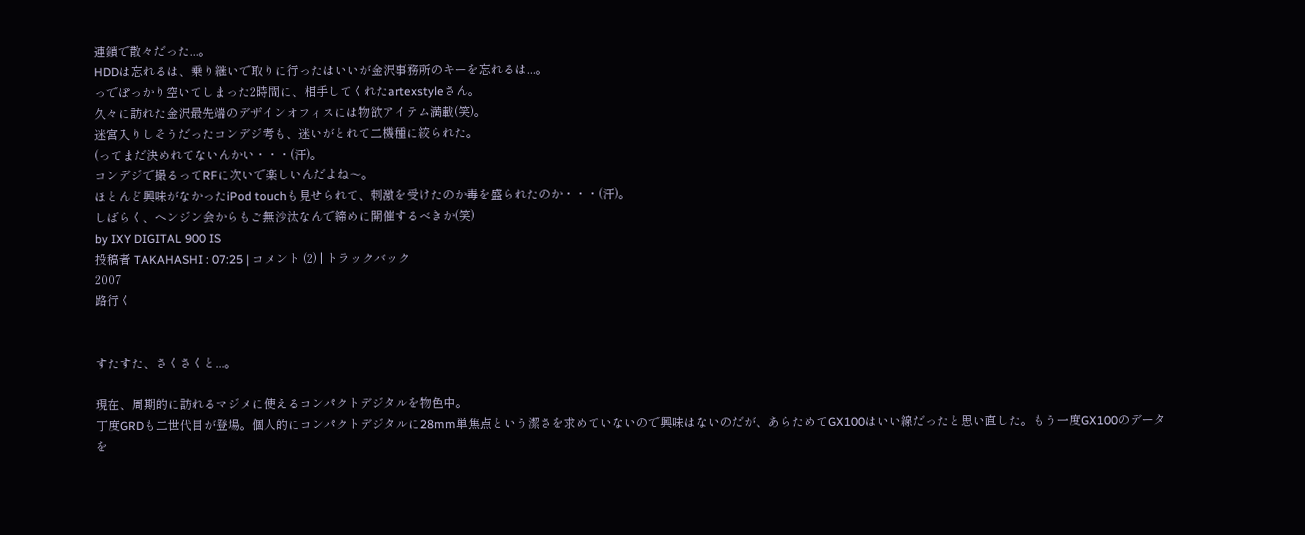連鎖で散々だった...。
HDDは忘れるは、乗り継いで取りに行ったはいいが金沢事務所のキーを忘れるは...。
っでぽっかり空いてしまった2時間に、相手してくれたartexstyleさん。
久々に訪れた金沢最先端のデザインオフィスには物欲アイテム満載(笑)。
迷宮入りしそうだったコンデジ考も、迷いがとれて二機種に絞られた。
(ってまだ決めれてないんかい・・・(汗)。
コンデジで撮るってRFに次いで楽しいんだよね〜。
ほとんど興味がなかったiPod touchも見せられて、刺激を受けたのか毒を盛られたのか・・・(汗)。
しばらく、ヘンジン会からもご無沙汰なんで締めに開催するべきか(笑)
by IXY DIGITAL 900 IS
投稿者 TAKAHASHI : 07:25 | コメント (2) | トラックバック
2007
路行く


すたすた、さくさくと...。

現在、周期的に訪れるマジメに使えるコンパクトデジタルを物色中。
丁度GRDも二世代目が登場。個人的にコンパクトデジタルに28mm単焦点という潔さを求めていないので興味はないのだが、あらためてGX100はいい線だったと思い直した。もう一度GX100のデータを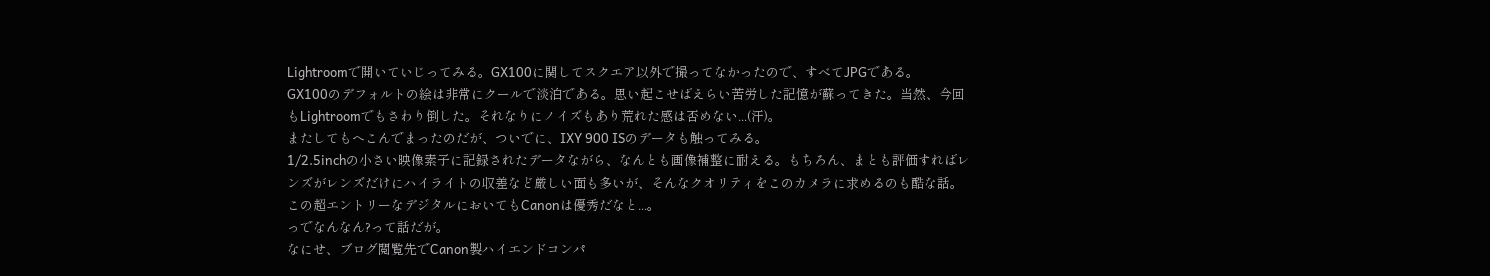Lightroomで開いていじってみる。GX100に関してスクエア以外で撮ってなかったので、すべてJPGである。
GX100のデフォルトの絵は非常にクールで淡泊である。思い起こせばえらい苦労した記憶が蘇ってきた。当然、今回もLightroomでもさわり倒した。それなりにノイズもあり荒れた感は否めない...(汗)。
またしてもへこんでまったのだが、ついでに、IXY 900 ISのデータも触ってみる。
1/2.5inchの小さい映像素子に記録されたデータながら、なんとも画像補整に耐える。もちろん、まとも評価すればレンズがレンズだけにハイライトの収差など厳しい面も多いが、そんなクオリティをこのカメラに求めるのも酷な話。
この超エントリーなデジタルにおいてもCanonは優秀だなと...。
っでなんなん?って話だが。
なにせ、ブログ閲覧先でCanon製ハイエンドコンパ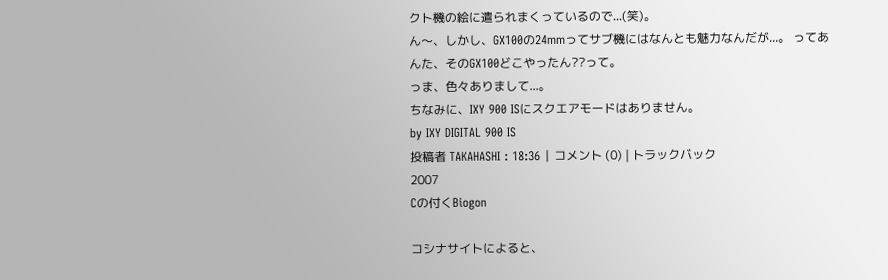クト機の絵に遣られまくっているので...(笑)。
ん〜、しかし、GX100の24mmってサブ機にはなんとも魅力なんだが...。 ってあんた、そのGX100どこやったん??って。
っま、色々ありまして...。
ちなみに、IXY 900 ISにスクエアモードはありません。
by IXY DIGITAL 900 IS
投稿者 TAKAHASHI : 18:36 | コメント (0) | トラックバック
2007
Cの付くBiogon

コシナサイトによると、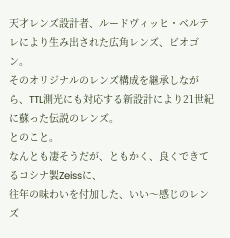天才レンズ設計者、ルードヴィッヒ・ベルテレにより生み出された広角レンズ、ビオゴン。
そのオリジナルのレンズ構成を継承しながら、TTL測光にも対応する新設計により21世紀に蘇った伝説のレンズ。
とのこと。
なんとも凄そうだが、ともかく、良くできてるコシナ製Zeissに、
往年の味わいを付加した、いい〜感じのレンズ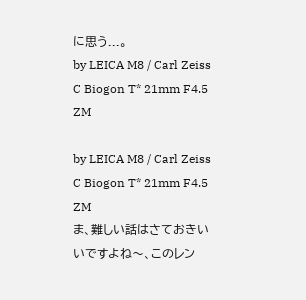に思う...。
by LEICA M8 / Carl Zeiss C Biogon T* 21mm F4.5 ZM

by LEICA M8 / Carl Zeiss C Biogon T* 21mm F4.5 ZM
ま、難しい話はさておきいいですよね〜、このレン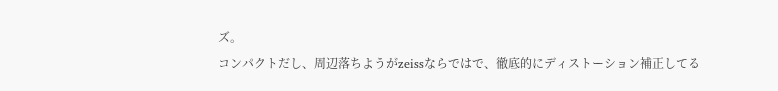ズ。
コンパクトだし、周辺落ちようがzeissならではで、徹底的にディストーション補正してる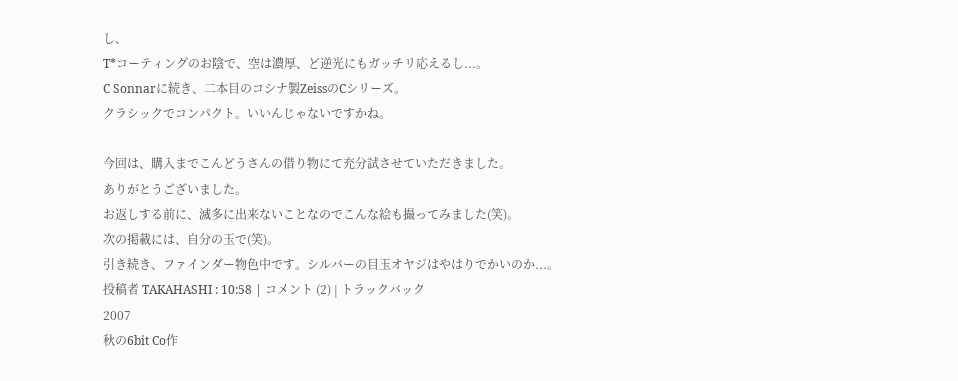し、
T*コーティングのお陰で、空は濃厚、ど逆光にもガッチリ応えるし...。
C Sonnarに続き、二本目のコシナ製ZeissのCシリーズ。
クラシックでコンパクト。いいんじゃないですかね。

今回は、購入までこんどうさんの借り物にて充分試させていただきました。
ありがとうございました。
お返しする前に、滅多に出来ないことなのでこんな絵も撮ってみました(笑)。
次の掲載には、自分の玉で(笑)。
引き続き、ファインダー物色中です。シルバーの目玉オヤジはやはりでかいのか...。
投稿者 TAKAHASHI : 10:58 | コメント (2) | トラックバック
2007
秋の6bit Co作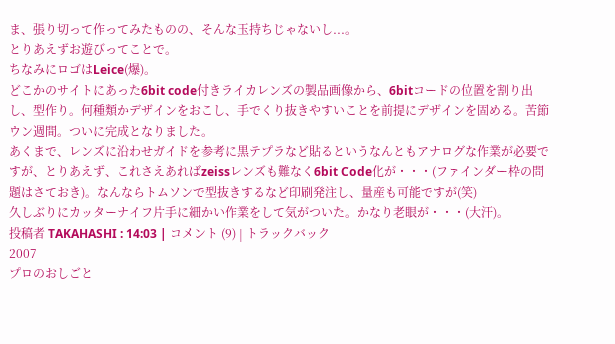ま、張り切って作ってみたものの、そんな玉持ちじゃないし...。
とりあえずお遊びってことで。
ちなみにロゴはLeice(爆)。
どこかのサイトにあった6bit code付きライカレンズの製品画像から、6bitコードの位置を割り出し、型作り。何種類かデザインをおこし、手でくり抜きやすいことを前提にデザインを固める。苦節ウン週間。ついに完成となりました。
あくまで、レンズに沿わせガイドを参考に黒テプラなど貼るというなんともアナログな作業が必要ですが、とりあえず、これさえあればzeissレンズも難なく6bit Code化が・・・(ファインダー枠の問題はさておき)。なんならトムソンで型抜きするなど印刷発注し、量産も可能ですが(笑)
久しぶりにカッターナイフ片手に細かい作業をして気がついた。かなり老眼が・・・(大汗)。
投稿者 TAKAHASHI : 14:03 | コメント (9) | トラックバック
2007
プロのおしごと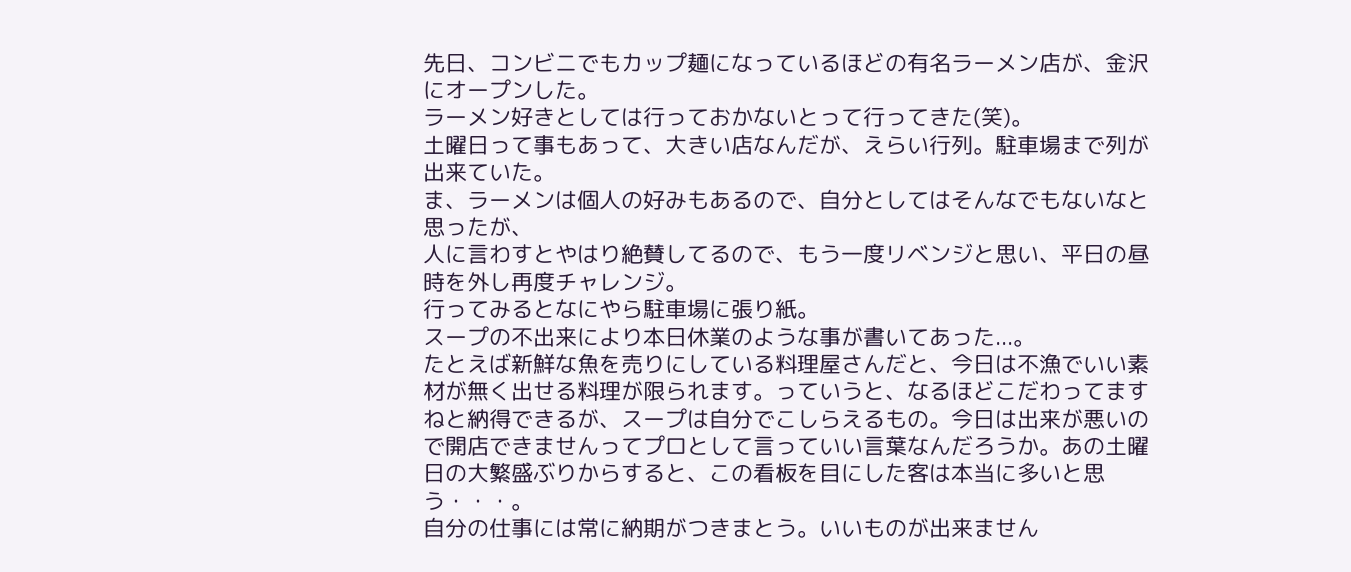先日、コンビニでもカップ麺になっているほどの有名ラーメン店が、金沢にオープンした。
ラーメン好きとしては行っておかないとって行ってきた(笑)。
土曜日って事もあって、大きい店なんだが、えらい行列。駐車場まで列が出来ていた。
ま、ラーメンは個人の好みもあるので、自分としてはそんなでもないなと思ったが、
人に言わすとやはり絶賛してるので、もう一度リベンジと思い、平日の昼時を外し再度チャレンジ。
行ってみるとなにやら駐車場に張り紙。
スープの不出来により本日休業のような事が書いてあった...。
たとえば新鮮な魚を売りにしている料理屋さんだと、今日は不漁でいい素材が無く出せる料理が限られます。っていうと、なるほどこだわってますねと納得できるが、スープは自分でこしらえるもの。今日は出来が悪いので開店できませんってプロとして言っていい言葉なんだろうか。あの土曜日の大繁盛ぶりからすると、この看板を目にした客は本当に多いと思う・・・。
自分の仕事には常に納期がつきまとう。いいものが出来ません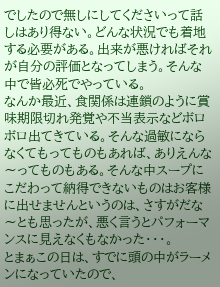でしたので無しにしてくださいって話しはあり得ない。どんな状況でも着地する必要がある。出来が悪ければそれが自分の評価となってしまう。そんな中で皆必死でやっている。
なんか最近、食関係は連鎖のように賞味期限切れ発覚や不当表示などボロボロ出てきている。そんな過敏にならなくてもってものもあれば、ありえんな〜ってものもある。そんな中スープにこだわって納得できないものはお客様に出せませんというのは、さすがだな〜とも思ったが、悪く言うとパフォーマンスに見えなくもなかった・・・。
とまぁこの日は、すでに頭の中がラーメンになっていたので、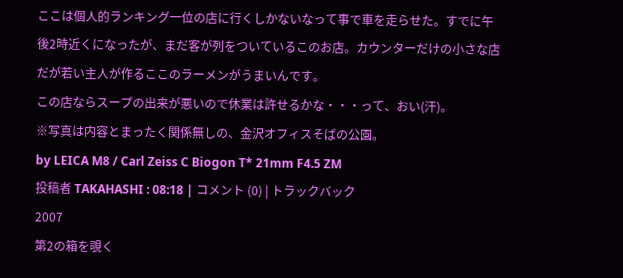ここは個人的ランキング一位の店に行くしかないなって事で車を走らせた。すでに午後2時近くになったが、まだ客が列をついているこのお店。カウンターだけの小さな店だが若い主人が作るここのラーメンがうまいんです。
この店ならスープの出来が悪いので休業は許せるかな・・・って、おい(汗)。
※写真は内容とまったく関係無しの、金沢オフィスそばの公園。
by LEICA M8 / Carl Zeiss C Biogon T* 21mm F4.5 ZM
投稿者 TAKAHASHI : 08:18 | コメント (0) | トラックバック
2007
第2の箱を覗く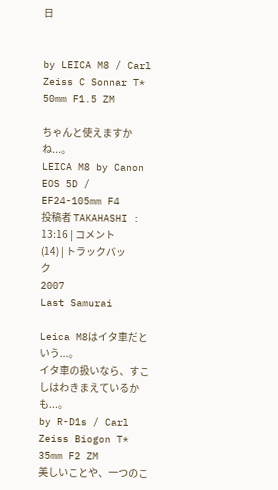日


by LEICA M8 / Carl Zeiss C Sonnar T* 50mm F1.5 ZM

ちゃんと使えますかね...。
LEICA M8 by Canon EOS 5D / EF24-105mm F4
投稿者 TAKAHASHI : 13:16 | コメント (14) | トラックバック
2007
Last Samurai

Leica M8はイタ車だという...。
イタ車の扱いなら、すこしはわきまえているかも...。
by R-D1s / Carl Zeiss Biogon T* 35mm F2 ZM
美しいことや、一つのこ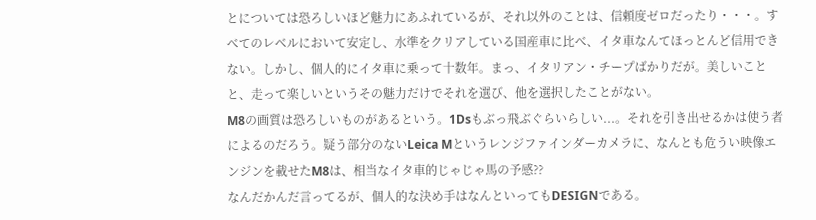とについては恐ろしいほど魅力にあふれているが、それ以外のことは、信頼度ゼロだったり・・・。すべてのレベルにおいて安定し、水準をクリアしている国産車に比べ、イタ車なんてほっとんど信用できない。しかし、個人的にイタ車に乗って十数年。まっ、イタリアン・チープばかりだが。美しいことと、走って楽しいというその魅力だけでそれを選び、他を選択したことがない。
M8の画質は恐ろしいものがあるという。1Dsもぶっ飛ぶぐらいらしい...。それを引き出せるかは使う者によるのだろう。疑う部分のないLeica Mというレンジファインダーカメラに、なんとも危うい映像エンジンを載せたM8は、相当なイタ車的じゃじゃ馬の予感??
なんだかんだ言ってるが、個人的な決め手はなんといってもDESIGNである。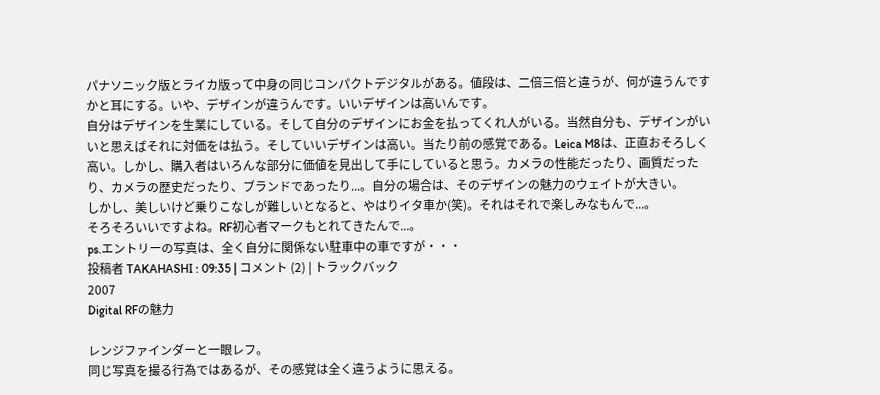パナソニック版とライカ版って中身の同じコンパクトデジタルがある。値段は、二倍三倍と違うが、何が違うんですかと耳にする。いや、デザインが違うんです。いいデザインは高いんです。
自分はデザインを生業にしている。そして自分のデザインにお金を払ってくれ人がいる。当然自分も、デザインがいいと思えばそれに対価をは払う。そしていいデザインは高い。当たり前の感覚である。Leica M8は、正直おそろしく高い。しかし、購入者はいろんな部分に価値を見出して手にしていると思う。カメラの性能だったり、画質だったり、カメラの歴史だったり、ブランドであったり...。自分の場合は、そのデザインの魅力のウェイトが大きい。
しかし、美しいけど乗りこなしが難しいとなると、やはりイタ車か(笑)。それはそれで楽しみなもんで...。
そろそろいいですよね。RF初心者マークもとれてきたんで...。
ps.エントリーの写真は、全く自分に関係ない駐車中の車ですが・・・
投稿者 TAKAHASHI : 09:35 | コメント (2) | トラックバック
2007
Digital RFの魅力

レンジファインダーと一眼レフ。
同じ写真を撮る行為ではあるが、その感覚は全く違うように思える。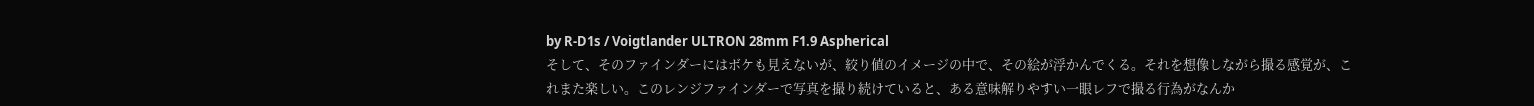by R-D1s / Voigtlander ULTRON 28mm F1.9 Aspherical
そして、そのファインダーにはボケも見えないが、絞り値のイメージの中で、その絵が浮かんでくる。それを想像しながら撮る感覚が、これまた楽しい。このレンジファインダーで写真を撮り続けていると、ある意味解りやすい一眼レフで撮る行為がなんか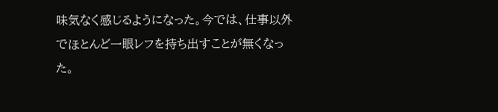味気なく感じるようになった。今では、仕事以外でほとんど一眼レフを持ち出すことが無くなった。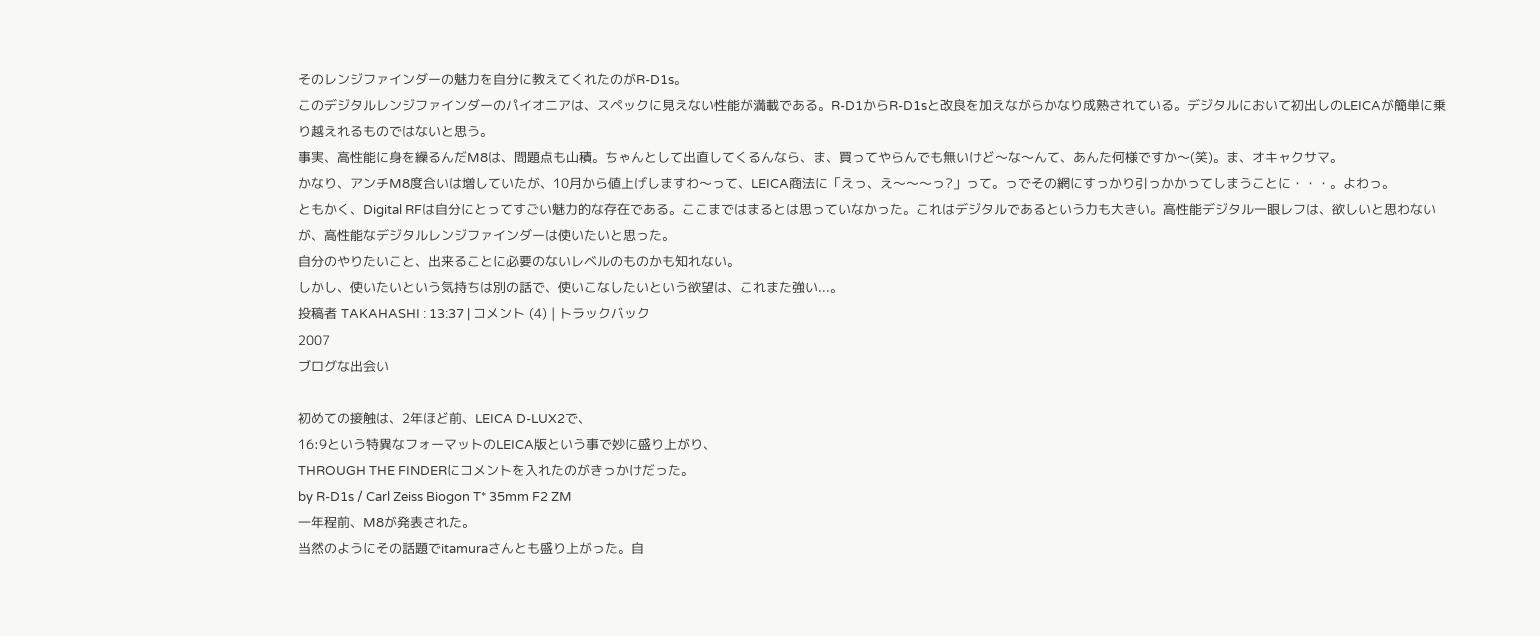そのレンジファインダーの魅力を自分に教えてくれたのがR-D1s。
このデジタルレンジファインダーのパイオニアは、スペックに見えない性能が満載である。R-D1からR-D1sと改良を加えながらかなり成熟されている。デジタルにおいて初出しのLEICAが簡単に乗り越えれるものではないと思う。
事実、高性能に身を繰るんだM8は、問題点も山積。ちゃんとして出直してくるんなら、ま、買ってやらんでも無いけど〜な〜んて、あんた何様ですか〜(笑)。ま、オキャクサマ。
かなり、アンチM8度合いは増していたが、10月から値上げしますわ〜って、LEICA商法に「えっ、え〜〜〜っ?」って。っでその網にすっかり引っかかってしまうことに・・・。よわっ。
ともかく、Digital RFは自分にとってすごい魅力的な存在である。ここまではまるとは思っていなかった。これはデジタルであるという力も大きい。高性能デジタル一眼レフは、欲しいと思わないが、高性能なデジタルレンジファインダーは使いたいと思った。
自分のやりたいこと、出来ることに必要のないレベルのものかも知れない。
しかし、使いたいという気持ちは別の話で、使いこなしたいという欲望は、これまた強い...。
投稿者 TAKAHASHI : 13:37 | コメント (4) | トラックバック
2007
ブログな出会い

初めての接触は、2年ほど前、LEICA D-LUX2で、
16:9という特異なフォーマットのLEICA版という事で妙に盛り上がり、
THROUGH THE FINDERにコメントを入れたのがきっかけだった。
by R-D1s / Carl Zeiss Biogon T* 35mm F2 ZM
一年程前、M8が発表された。
当然のようにその話題でitamuraさんとも盛り上がった。自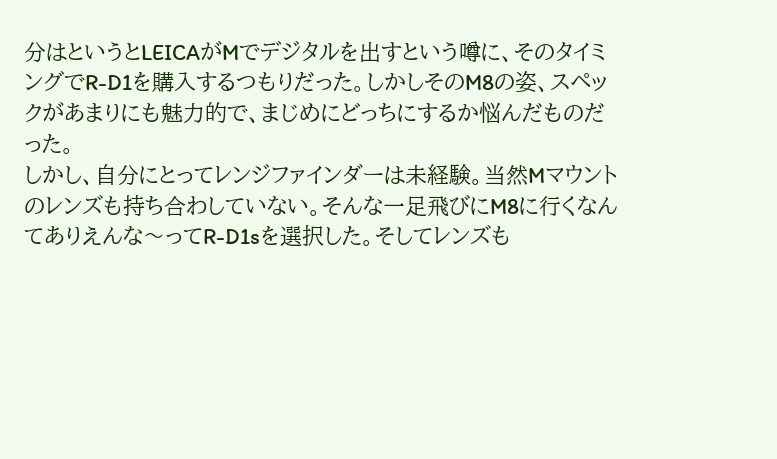分はというとLEICAがMでデジタルを出すという噂に、そのタイミングでR-D1を購入するつもりだった。しかしそのM8の姿、スペックがあまりにも魅力的で、まじめにどっちにするか悩んだものだった。
しかし、自分にとってレンジファインダーは未経験。当然Mマウントのレンズも持ち合わしていない。そんな一足飛びにM8に行くなんてありえんな〜ってR-D1sを選択した。そしてレンズも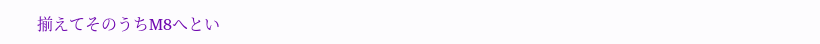揃えてそのうちM8へとい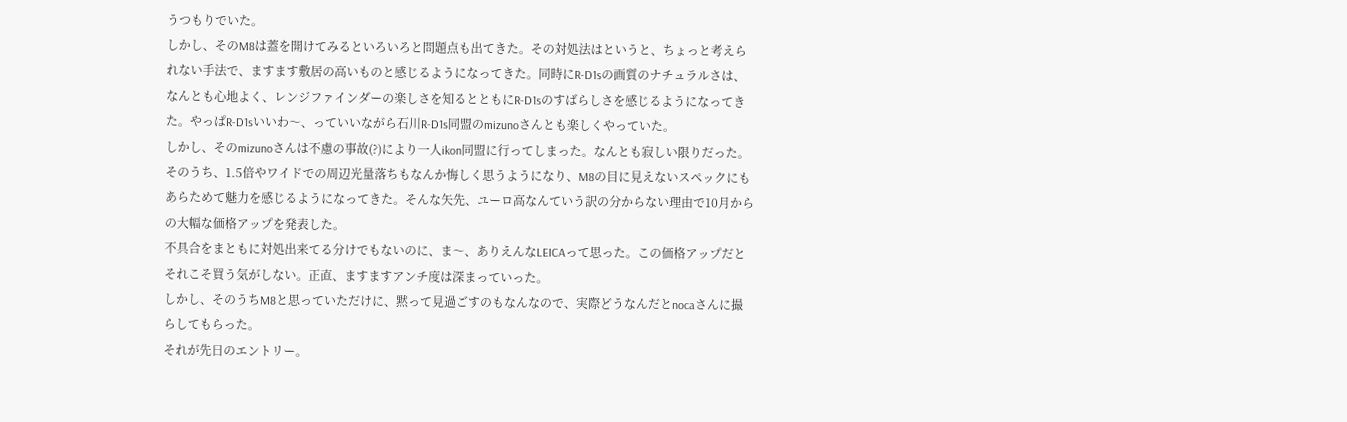うつもりでいた。
しかし、そのM8は蓋を開けてみるといろいろと問題点も出てきた。その対処法はというと、ちょっと考えられない手法で、ますます敷居の高いものと感じるようになってきた。同時にR-D1sの画質のナチュラルさは、なんとも心地よく、レンジファインダーの楽しさを知るとともにR-D1sのすばらしさを感じるようになってきた。やっぱR-D1sいいわ〜、っていいながら石川R-D1s同盟のmizunoさんとも楽しくやっていた。
しかし、そのmizunoさんは不慮の事故(?)により一人ikon同盟に行ってしまった。なんとも寂しい限りだった。
そのうち、1.5倍やワイドでの周辺光量落ちもなんか悔しく思うようになり、M8の目に見えないスペックにもあらためて魅力を感じるようになってきた。そんな矢先、ユーロ高なんていう訳の分からない理由で10月からの大幅な価格アップを発表した。
不具合をまともに対処出来てる分けでもないのに、ま〜、ありえんなLEICAって思った。この価格アップだとそれこそ買う気がしない。正直、ますますアンチ度は深まっていった。
しかし、そのうちM8と思っていただけに、黙って見過ごすのもなんなので、実際どうなんだとnocaさんに撮らしてもらった。
それが先日のエントリー。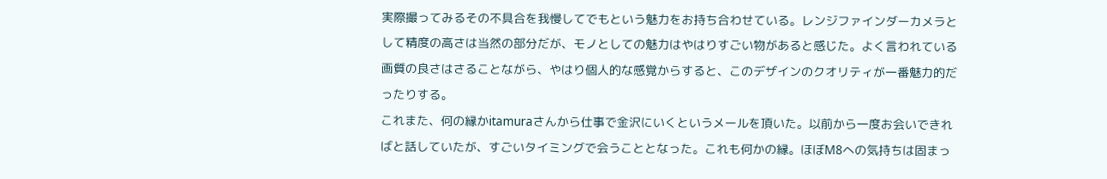実際撮ってみるその不具合を我慢してでもという魅力をお持ち合わせている。レンジファインダーカメラとして精度の高さは当然の部分だが、モノとしての魅力はやはりすごい物があると感じた。よく言われている画質の良さはさることながら、やはり個人的な感覚からすると、このデザインのクオリティが一番魅力的だったりする。
これまた、何の縁かitamuraさんから仕事で金沢にいくというメールを頂いた。以前から一度お会いできればと話していたが、すごいタイミングで会うこととなった。これも何かの縁。ほぼM8への気持ちは固まっ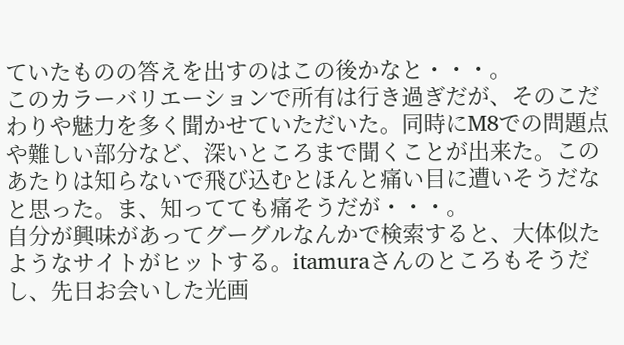ていたものの答えを出すのはこの後かなと・・・。
このカラーバリエーションで所有は行き過ぎだが、そのこだわりや魅力を多く聞かせていただいた。同時にM8での問題点や難しい部分など、深いところまで聞くことが出来た。このあたりは知らないで飛び込むとほんと痛い目に遭いそうだなと思った。ま、知ってても痛そうだが・・・。
自分が興味があってグーグルなんかで検索すると、大体似たようなサイトがヒットする。itamuraさんのところもそうだし、先日お会いした光画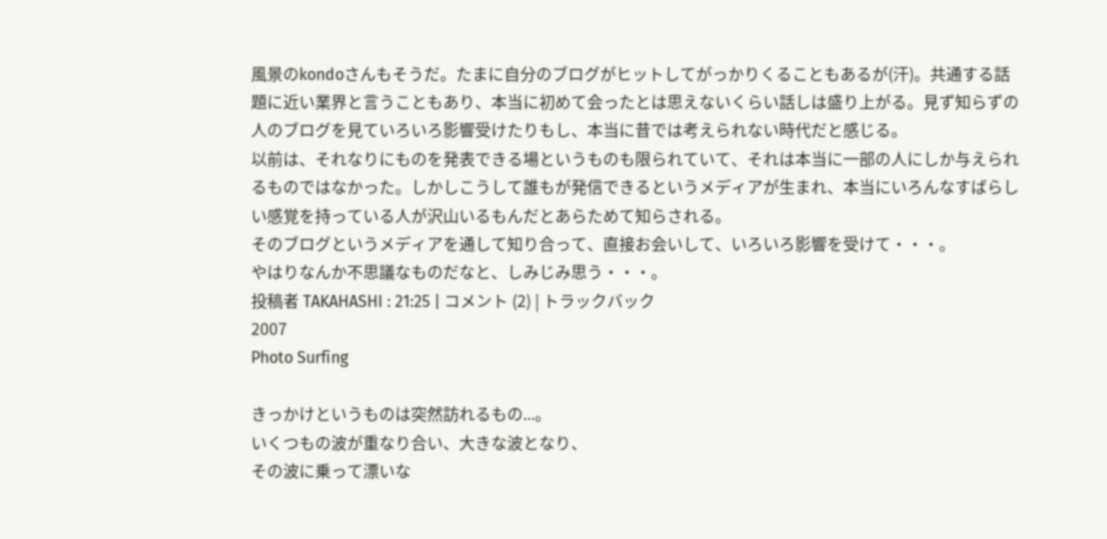風景のkondoさんもそうだ。たまに自分のブログがヒットしてがっかりくることもあるが(汗)。共通する話題に近い業界と言うこともあり、本当に初めて会ったとは思えないくらい話しは盛り上がる。見ず知らずの人のブログを見ていろいろ影響受けたりもし、本当に昔では考えられない時代だと感じる。
以前は、それなりにものを発表できる場というものも限られていて、それは本当に一部の人にしか与えられるものではなかった。しかしこうして誰もが発信できるというメディアが生まれ、本当にいろんなすばらしい感覚を持っている人が沢山いるもんだとあらためて知らされる。
そのブログというメディアを通して知り合って、直接お会いして、いろいろ影響を受けて・・・。
やはりなんか不思議なものだなと、しみじみ思う・・・。
投稿者 TAKAHASHI : 21:25 | コメント (2) | トラックバック
2007
Photo Surfing

きっかけというものは突然訪れるもの...。
いくつもの波が重なり合い、大きな波となり、
その波に乗って漂いな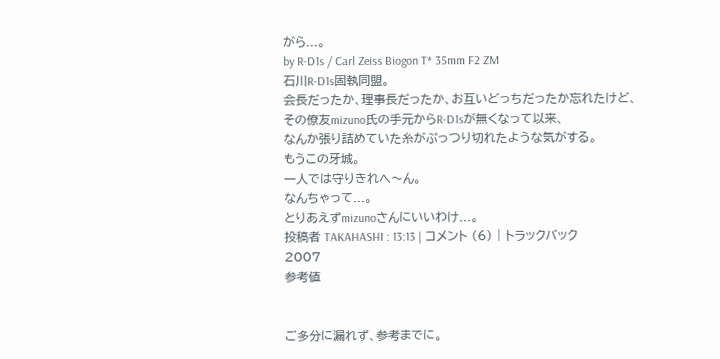がら...。
by R-D1s / Carl Zeiss Biogon T* 35mm F2 ZM
石川R-D1s固執同盟。
会長だったか、理事長だったか、お互いどっちだったか忘れたけど、
その僚友mizuno氏の手元からR-D1sが無くなって以来、
なんか張り詰めていた糸がぷっつり切れたような気がする。
もうこの牙城。
一人では守りきれへ〜ん。
なんちゃって...。
とりあえずmizunoさんにいいわけ...。
投稿者 TAKAHASHI : 13:13 | コメント (6) | トラックバック
2007
参考値


ご多分に漏れず、参考までに。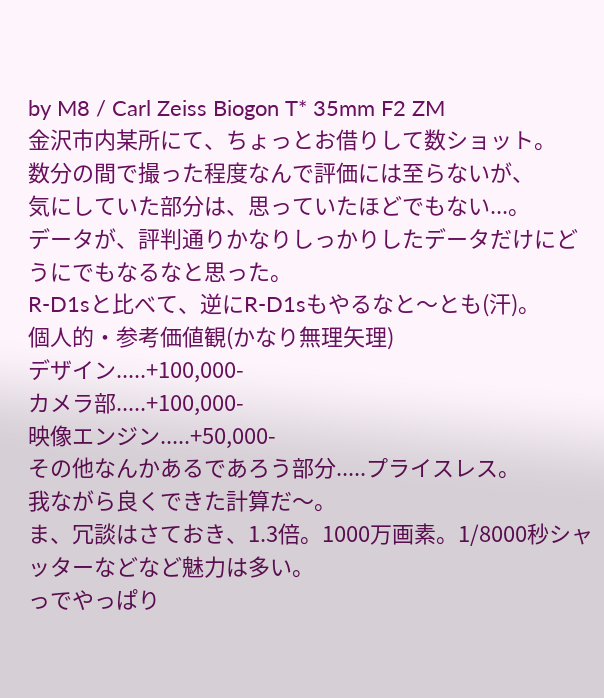by M8 / Carl Zeiss Biogon T* 35mm F2 ZM
金沢市内某所にて、ちょっとお借りして数ショット。
数分の間で撮った程度なんで評価には至らないが、
気にしていた部分は、思っていたほどでもない...。
データが、評判通りかなりしっかりしたデータだけにどうにでもなるなと思った。
R-D1sと比べて、逆にR-D1sもやるなと〜とも(汗)。
個人的・参考価値観(かなり無理矢理)
デザイン.....+100,000-
カメラ部.....+100,000-
映像エンジン.....+50,000-
その他なんかあるであろう部分.....プライスレス。
我ながら良くできた計算だ〜。
ま、冗談はさておき、1.3倍。1000万画素。1/8000秒シャッターなどなど魅力は多い。
っでやっぱり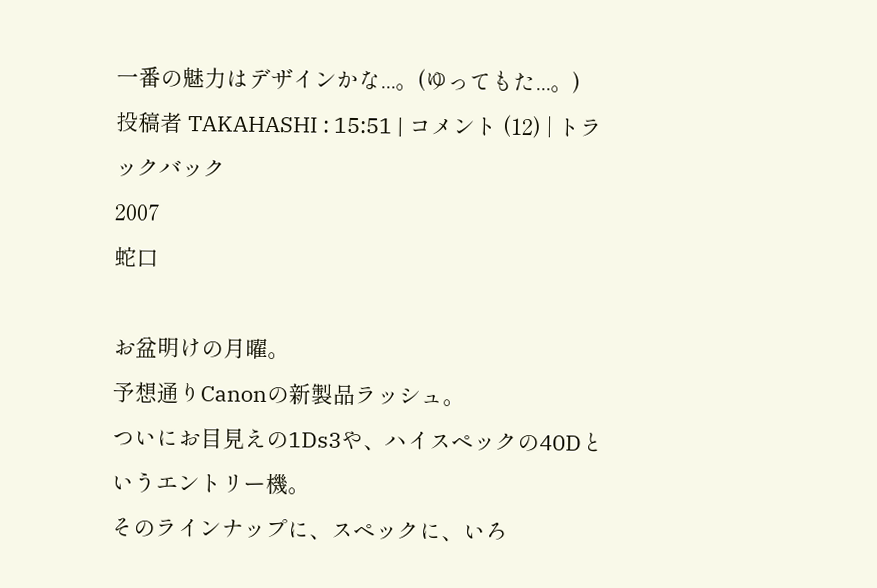一番の魅力はデザインかな...。(ゆってもた...。)
投稿者 TAKAHASHI : 15:51 | コメント (12) | トラックバック
2007
蛇口

お盆明けの月曜。
予想通りCanonの新製品ラッシュ。
ついにお目見えの1Ds3や、ハイスペックの40Dというエントリー機。
そのラインナップに、スペックに、いろ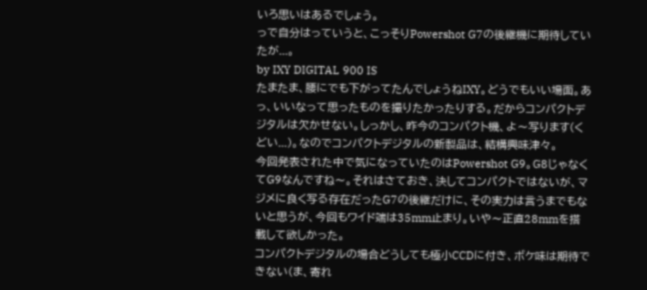いろ思いはあるでしょう。
っで自分はっていうと、こっそりPowershot G7の後継機に期待していたが...。
by IXY DIGITAL 900 IS
たまたま、腰にでも下がってたんでしょうねIXY。どうでもいい場面。あっ、いいなって思ったものを撮りたかったりする。だからコンパクトデジタルは欠かせない。しっかし、昨今のコンパクト機、よ〜写ります(くどい...)。なのでコンパクトデジタルの新製品は、結構興味津々。
今回発表された中で気になっていたのはPowershot G9。G8じゃなくてG9なんですね〜。それはさておき、決してコンパクトではないが、マジメに良く写る存在だったG7の後継だけに、その実力は言うまでもないと思うが、今回もワイド端は35mm止まり。いや〜正直28mmを搭載して欲しかった。
コンパクトデジタルの場合どうしても極小CCDに付き、ボケ味は期待できない(ま、寄れ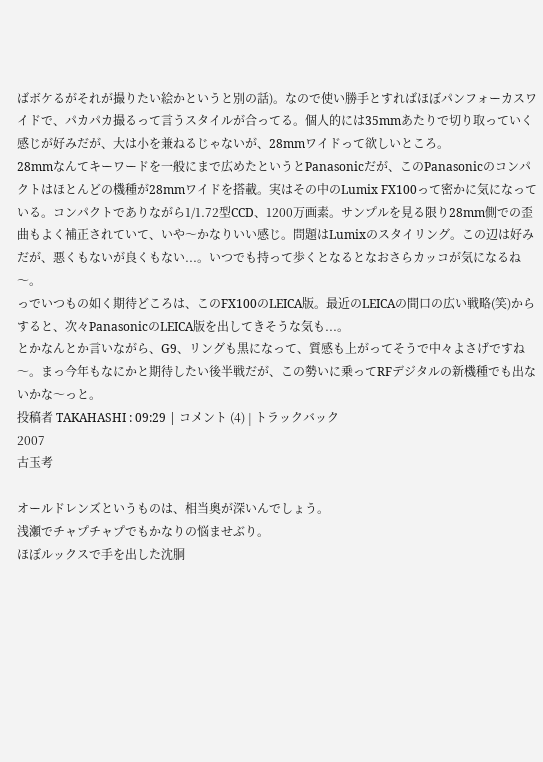ばボケるがそれが撮りたい絵かというと別の話)。なので使い勝手とすればほぼパンフォーカスワイドで、パカパカ撮るって言うスタイルが合ってる。個人的には35mmあたりで切り取っていく感じが好みだが、大は小を兼ねるじゃないが、28mmワイドって欲しいところ。
28mmなんてキーワードを一般にまで広めたというとPanasonicだが、このPanasonicのコンパクトはほとんどの機種が28mmワイドを搭載。実はその中のLumix FX100って密かに気になっている。コンパクトでありながら1/1.72型CCD、1200万画素。サンプルを見る限り28mm側での歪曲もよく補正されていて、いや〜かなりいい感じ。問題はLumixのスタイリング。この辺は好みだが、悪くもないが良くもない...。いつでも持って歩くとなるとなおさらカッコが気になるね〜。
っでいつもの如く期待どころは、このFX100のLEICA版。最近のLEICAの間口の広い戦略(笑)からすると、次々PanasonicのLEICA版を出してきそうな気も...。
とかなんとか言いながら、G9、リングも黒になって、質感も上がってそうで中々よさげですね〜。まっ今年もなにかと期待したい後半戦だが、この勢いに乗ってRFデジタルの新機種でも出ないかな〜っと。
投稿者 TAKAHASHI : 09:29 | コメント (4) | トラックバック
2007
古玉考

オールドレンズというものは、相当奥が深いんでしょう。
浅瀬でチャプチャプでもかなりの悩ませぶり。
ほぼルックスで手を出した沈胴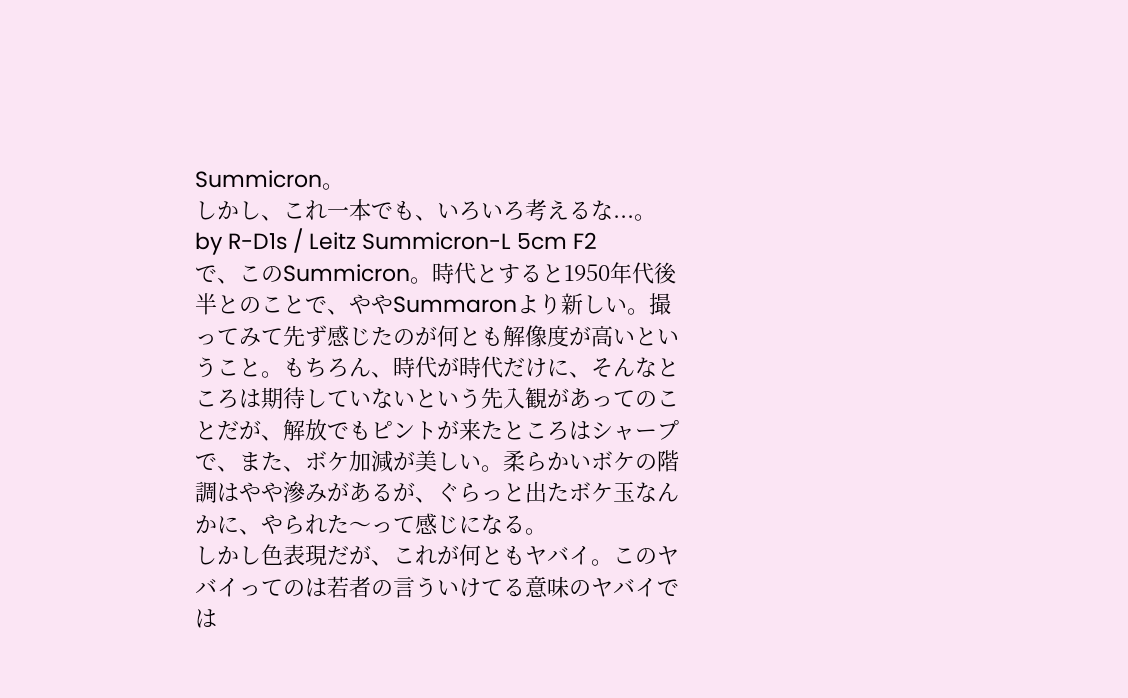Summicron。
しかし、これ一本でも、いろいろ考えるな...。
by R-D1s / Leitz Summicron-L 5cm F2
で、このSummicron。時代とすると1950年代後半とのことで、ややSummaronより新しい。撮ってみて先ず感じたのが何とも解像度が高いということ。もちろん、時代が時代だけに、そんなところは期待していないという先入観があってのことだが、解放でもピントが来たところはシャープで、また、ボケ加減が美しい。柔らかいボケの階調はやや滲みがあるが、ぐらっと出たボケ玉なんかに、やられた〜って感じになる。
しかし色表現だが、これが何ともヤバイ。このヤバイってのは若者の言ういけてる意味のヤバイでは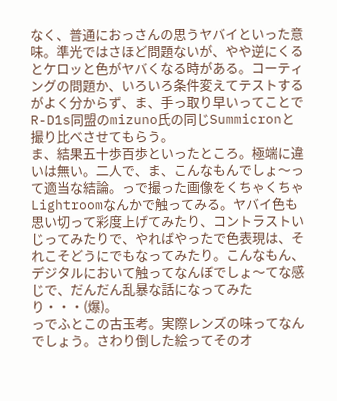なく、普通におっさんの思うヤバイといった意味。準光ではさほど問題ないが、やや逆にくるとケロッと色がヤバくなる時がある。コーティングの問題か、いろいろ条件変えてテストするがよく分からず、ま、手っ取り早いってことでR-D1s同盟のmizuno氏の同じSummicronと撮り比べさせてもらう。
ま、結果五十歩百歩といったところ。極端に違いは無い。二人で、ま、こんなもんでしょ〜って適当な結論。っで撮った画像をくちゃくちゃLightroomなんかで触ってみる。ヤバイ色も思い切って彩度上げてみたり、コントラストいじってみたりで、やればやったで色表現は、それこそどうにでもなってみたり。こんなもん、デジタルにおいて触ってなんぼでしょ〜てな感じで、だんだん乱暴な話になってみたり・・・(爆)。
っでふとこの古玉考。実際レンズの味ってなんでしょう。さわり倒した絵ってそのオ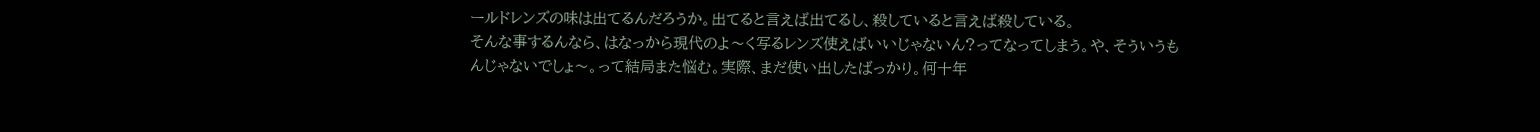ールドレンズの味は出てるんだろうか。出てると言えば出てるし、殺していると言えば殺している。
そんな事するんなら、はなっから現代のよ〜く写るレンズ使えばいいじゃないん?ってなってしまう。や、そういうもんじゃないでしょ〜。って結局また悩む。実際、まだ使い出したばっかり。何十年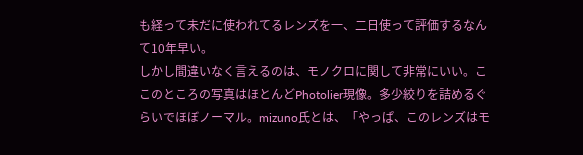も経って未だに使われてるレンズを一、二日使って評価するなんて10年早い。
しかし間違いなく言えるのは、モノクロに関して非常にいい。ここのところの写真はほとんどPhotolier現像。多少絞りを詰めるぐらいでほぼノーマル。mizuno氏とは、「やっぱ、このレンズはモ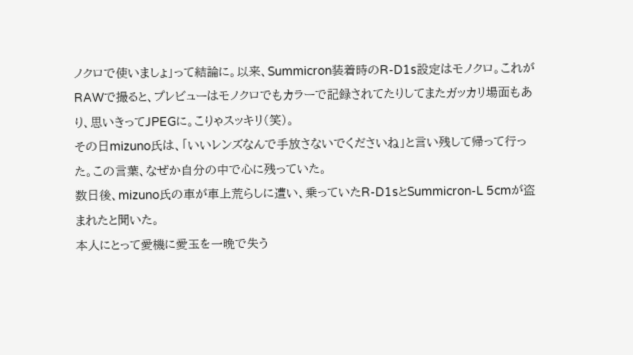ノクロで使いましょ」って結論に。以来、Summicron装着時のR-D1s設定はモノクロ。これがRAWで撮ると、プレビューはモノクロでもカラーで記録されてたりしてまたガッカリ場面もあり、思いきってJPEGに。こりゃスッキリ(笑)。
その日mizuno氏は、「いいレンズなんで手放さないでくださいね」と言い残して帰って行った。この言葉、なぜか自分の中で心に残っていた。
数日後、mizuno氏の車が車上荒らしに遭い、乗っていたR-D1sとSummicron-L 5cmが盗まれたと聞いた。
本人にとって愛機に愛玉を一晩で失う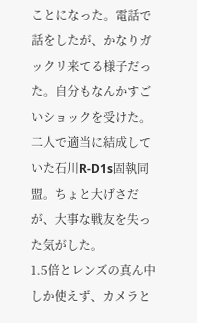ことになった。電話で話をしたが、かなりガックリ来てる様子だった。自分もなんかすごいショックを受けた。二人で適当に結成していた石川R-D1s固執同盟。ちょと大げさだが、大事な戦友を失った気がした。
1.5倍とレンズの真ん中しか使えず、カメラと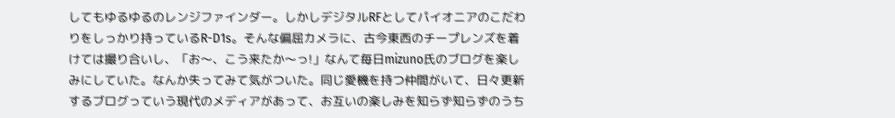してもゆるゆるのレンジファインダー。しかしデジタルRFとしてパイオニアのこだわりをしっかり持っているR-D1s。そんな偏屈カメラに、古今東西のチープレンズを着けては撮り合いし、「お〜、こう来たか〜っ!」なんて毎日mizuno氏のブログを楽しみにしていた。なんか失ってみて気がついた。同じ愛機を持つ仲間がいて、日々更新するブログっていう現代のメディアがあって、お互いの楽しみを知らず知らずのうち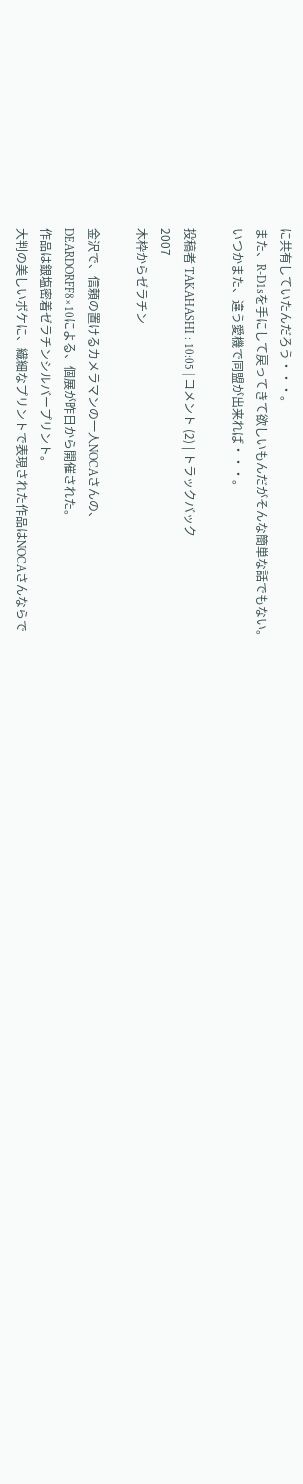に共有していたんだろう・・・。
また、R-D1sを手にして戻ってきて欲しいもんだがそんな簡単な話でもない。
いつかまた、違う愛機で同盟が出来れば・・・。

投稿者 TAKAHASHI : 10:05 | コメント (2) | トラックバック
2007
木枠からゼラチン

金沢で、信頼の置けるカメラマンの一人NOCAさんの、
DEARDORFF8×10による、個展が昨日から開催された。
作品は銀塩密着ゼラチンシルバープリント。
大判の美しいボケに、繊細なプリントで表現された作品はNOCAさんならで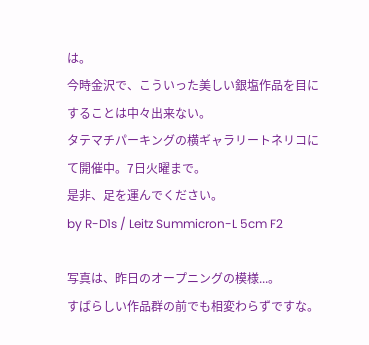は。
今時金沢で、こういった美しい銀塩作品を目にすることは中々出来ない。
タテマチパーキングの横ギャラリートネリコにて開催中。7日火曜まで。
是非、足を運んでください。
by R-D1s / Leitz Summicron-L 5cm F2

写真は、昨日のオープニングの模様...。
すばらしい作品群の前でも相変わらずですな。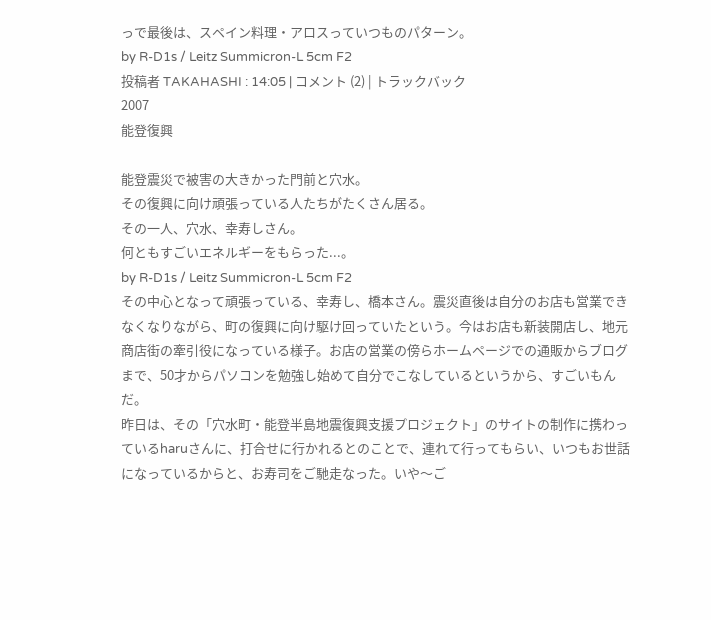っで最後は、スペイン料理・アロスっていつものパターン。
by R-D1s / Leitz Summicron-L 5cm F2
投稿者 TAKAHASHI : 14:05 | コメント (2) | トラックバック
2007
能登復興

能登震災で被害の大きかった門前と穴水。
その復興に向け頑張っている人たちがたくさん居る。
その一人、穴水、幸寿しさん。
何ともすごいエネルギーをもらった...。
by R-D1s / Leitz Summicron-L 5cm F2
その中心となって頑張っている、幸寿し、橋本さん。震災直後は自分のお店も営業できなくなりながら、町の復興に向け駆け回っていたという。今はお店も新装開店し、地元商店街の牽引役になっている様子。お店の営業の傍らホームページでの通販からブログまで、50才からパソコンを勉強し始めて自分でこなしているというから、すごいもんだ。
昨日は、その「穴水町・能登半島地震復興支援プロジェクト」のサイトの制作に携わっているharuさんに、打合せに行かれるとのことで、連れて行ってもらい、いつもお世話になっているからと、お寿司をご馳走なった。いや〜ご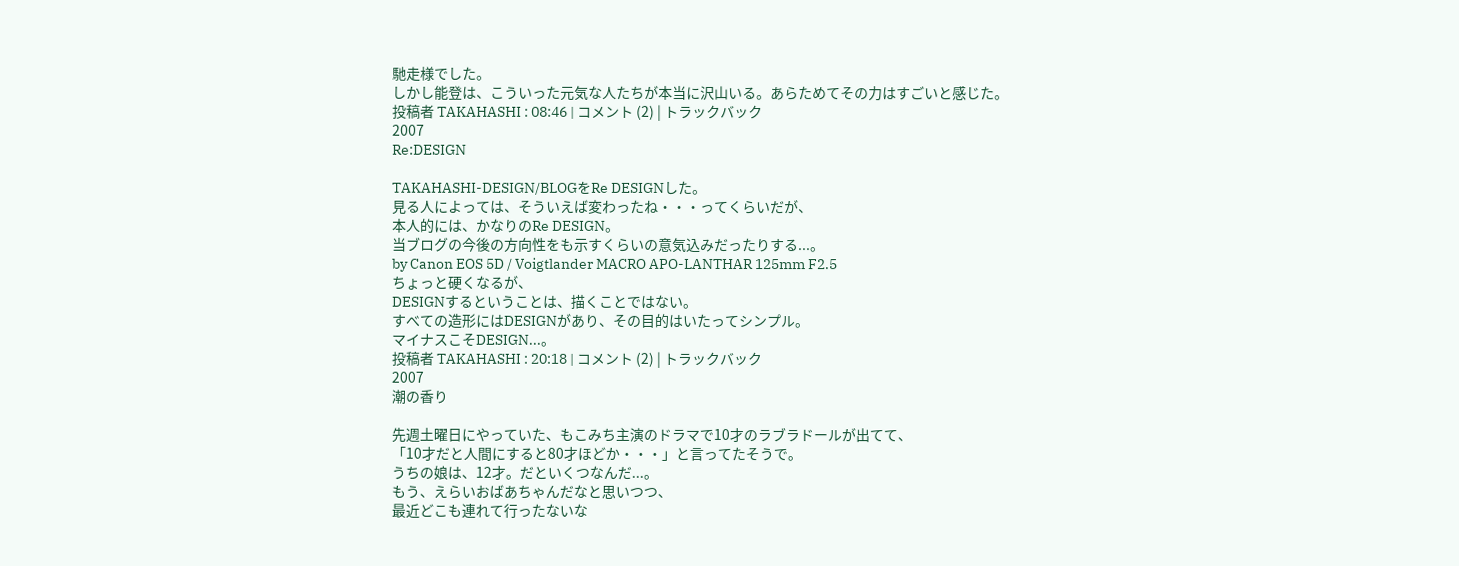馳走様でした。
しかし能登は、こういった元気な人たちが本当に沢山いる。あらためてその力はすごいと感じた。
投稿者 TAKAHASHI : 08:46 | コメント (2) | トラックバック
2007
Re:DESIGN

TAKAHASHI-DESIGN/BLOGをRe DESIGNした。
見る人によっては、そういえば変わったね・・・ってくらいだが、
本人的には、かなりのRe DESIGN。
当ブログの今後の方向性をも示すくらいの意気込みだったりする...。
by Canon EOS 5D / Voigtlander MACRO APO-LANTHAR 125mm F2.5
ちょっと硬くなるが、
DESIGNするということは、描くことではない。
すべての造形にはDESIGNがあり、その目的はいたってシンプル。
マイナスこそDESIGN...。
投稿者 TAKAHASHI : 20:18 | コメント (2) | トラックバック
2007
潮の香り

先週土曜日にやっていた、もこみち主演のドラマで10才のラブラドールが出てて、
「10才だと人間にすると80才ほどか・・・」と言ってたそうで。
うちの娘は、12才。だといくつなんだ...。
もう、えらいおばあちゃんだなと思いつつ、
最近どこも連れて行ったないな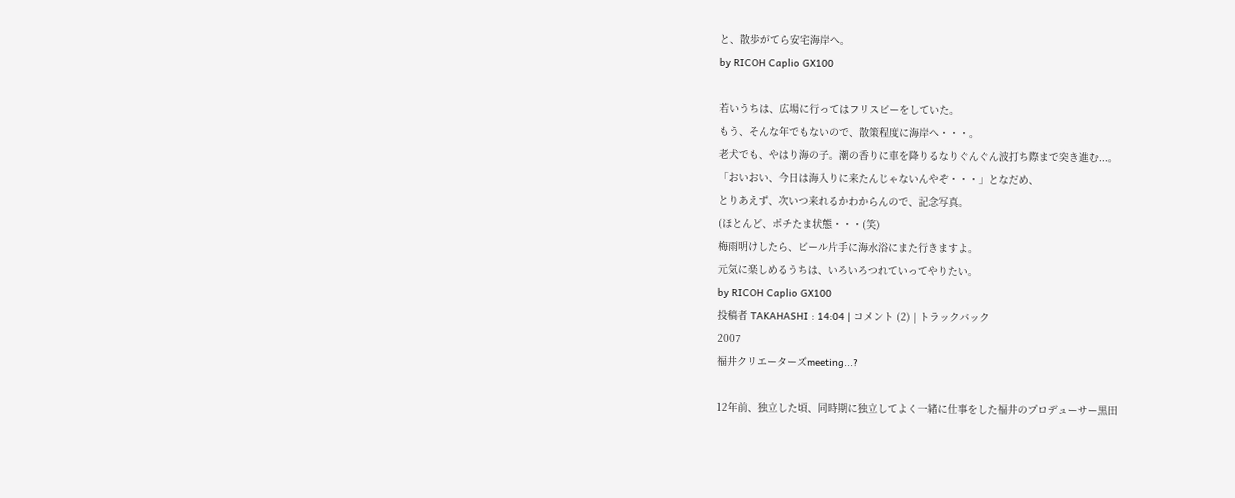と、散歩がてら安宅海岸へ。
by RICOH Caplio GX100

若いうちは、広場に行ってはフリスビーをしていた。
もう、そんな年でもないので、散策程度に海岸へ・・・。
老犬でも、やはり海の子。潮の香りに車を降りるなりぐんぐん波打ち際まで突き進む...。
「おいおい、今日は海入りに来たんじゃないんやぞ・・・」となだめ、
とりあえず、次いつ来れるかわからんので、記念写真。
(ほとんど、ポチたま状態・・・(笑)
梅雨明けしたら、ビール片手に海水浴にまた行きますよ。
元気に楽しめるうちは、いろいろつれていってやりたい。
by RICOH Caplio GX100
投稿者 TAKAHASHI : 14:04 | コメント (2) | トラックバック
2007
福井クリエーターズmeeting...?

12年前、独立した頃、同時期に独立してよく一緒に仕事をした福井のプロデューサー黒田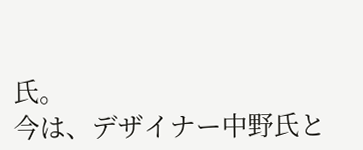氏。
今は、デザイナー中野氏と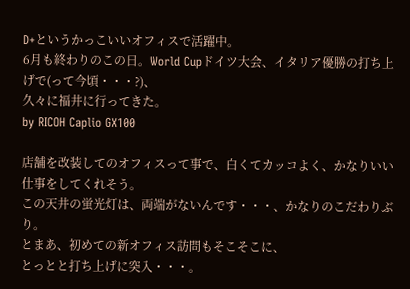D+というかっこいいオフィスで活躍中。
6月も終わりのこの日。World Cupドイツ大会、イタリア優勝の打ち上げで(って今頃・・・?)、
久々に福井に行ってきた。
by RICOH Caplio GX100

店舗を改装してのオフィスって事で、白くてカッコよく、かなりいい仕事をしてくれそう。
この天井の蛍光灯は、両端がないんです・・・、かなりのこだわりぶり。
とまあ、初めての新オフィス訪問もそこそこに、
とっとと打ち上げに突入・・・。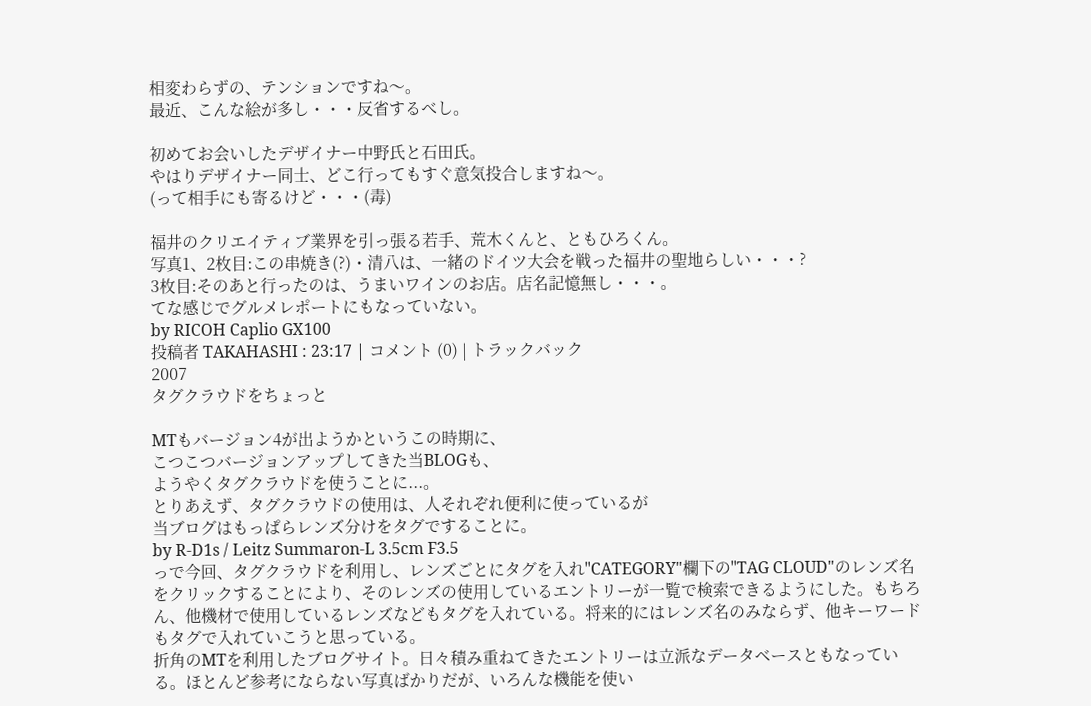相変わらずの、テンションですね〜。
最近、こんな絵が多し・・・反省するべし。

初めてお会いしたデザイナー中野氏と石田氏。
やはりデザイナー同士、どこ行ってもすぐ意気投合しますね〜。
(って相手にも寄るけど・・・(毒)

福井のクリエイティブ業界を引っ張る若手、荒木くんと、ともひろくん。
写真1、2枚目:この串焼き(?)・清八は、一緒のドイツ大会を戦った福井の聖地らしい・・・?
3枚目:そのあと行ったのは、うまいワインのお店。店名記憶無し・・・。
てな感じでグルメレポートにもなっていない。
by RICOH Caplio GX100
投稿者 TAKAHASHI : 23:17 | コメント (0) | トラックバック
2007
タグクラウドをちょっと

MTもバージョン4が出ようかというこの時期に、
こつこつバージョンアップしてきた当BLOGも、
ようやくタグクラウドを使うことに...。
とりあえず、タグクラウドの使用は、人それぞれ便利に使っているが
当ブログはもっぱらレンズ分けをタグですることに。
by R-D1s / Leitz Summaron-L 3.5cm F3.5
っで今回、タグクラウドを利用し、レンズごとにタグを入れ"CATEGORY"欄下の"TAG CLOUD"のレンズ名をクリックすることにより、そのレンズの使用しているエントリーが一覧で検索できるようにした。もちろん、他機材で使用しているレンズなどもタグを入れている。将来的にはレンズ名のみならず、他キーワードもタグで入れていこうと思っている。
折角のMTを利用したブログサイト。日々積み重ねてきたエントリーは立派なデータベースともなっている。ほとんど参考にならない写真ばかりだが、いろんな機能を使い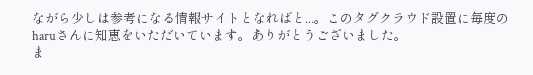ながら少しは参考になる情報サイトとなればと...。このタグクラウド設置に毎度のharuさんに知恵をいただいています。ありがとうございました。
ま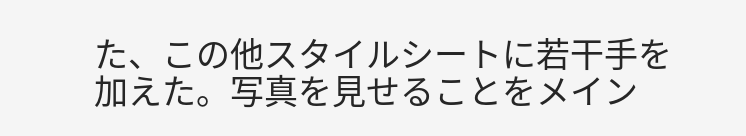た、この他スタイルシートに若干手を加えた。写真を見せることをメイン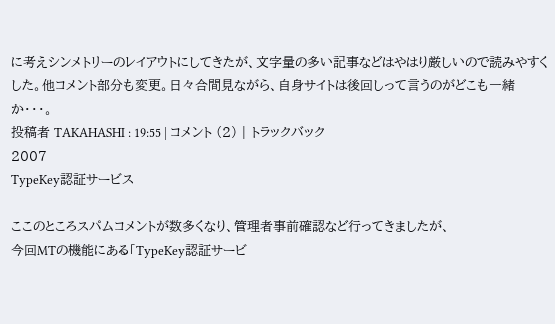に考えシンメトリーのレイアウトにしてきたが、文字量の多い記事などはやはり厳しいので読みやすくした。他コメント部分も変更。日々合間見ながら、自身サイトは後回しって言うのがどこも一緒か・・・。
投稿者 TAKAHASHI : 19:55 | コメント (2) | トラックバック
2007
TypeKey認証サービス

ここのところスパムコメントが数多くなり、管理者事前確認など行ってきましたが、
今回MTの機能にある「TypeKey認証サービ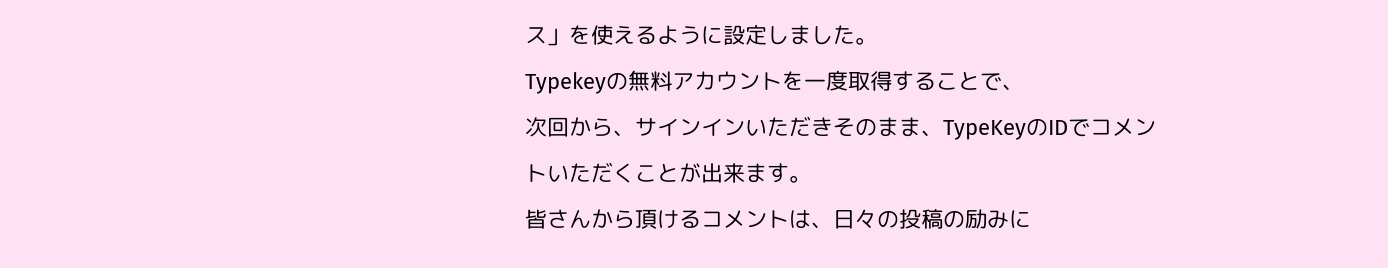ス」を使えるように設定しました。
Typekeyの無料アカウントを一度取得することで、
次回から、サインインいただきそのまま、TypeKeyのIDでコメントいただくことが出来ます。
皆さんから頂けるコメントは、日々の投稿の励みに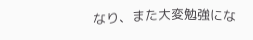なり、また大変勉強にな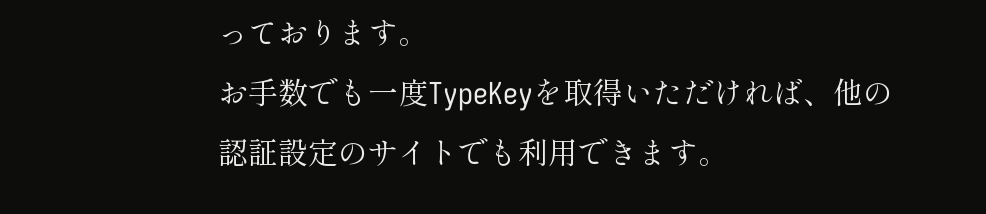っております。
お手数でも一度TypeKeyを取得いただければ、他の認証設定のサイトでも利用できます。